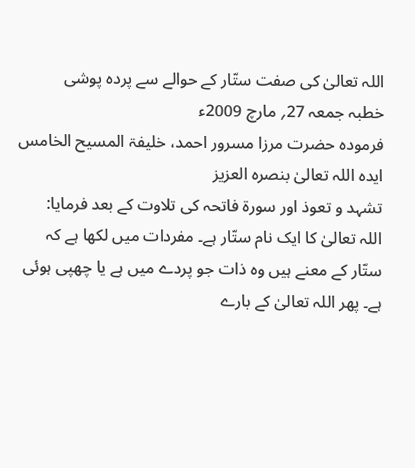اللہ تعالیٰ کی صفت ستّار کے حوالے سے پردہ پوشی
خطبہ جمعہ 27؍ مارچ 2009ء
فرمودہ حضرت مرزا مسرور احمد، خلیفۃ المسیح الخامس ایدہ اللہ تعالیٰ بنصرہ العزیز
تشہد و تعوذ اور سورۃ فاتحہ کی تلاوت کے بعد فرمایا:
اللہ تعالیٰ کا ایک نام ستّار ہے۔ مفردات میں لکھا ہے کہ ستّار کے معنے ہیں وہ ذات جو پردے میں ہے یا چھپی ہوئی ہے۔ پھر اللہ تعالیٰ کے بارے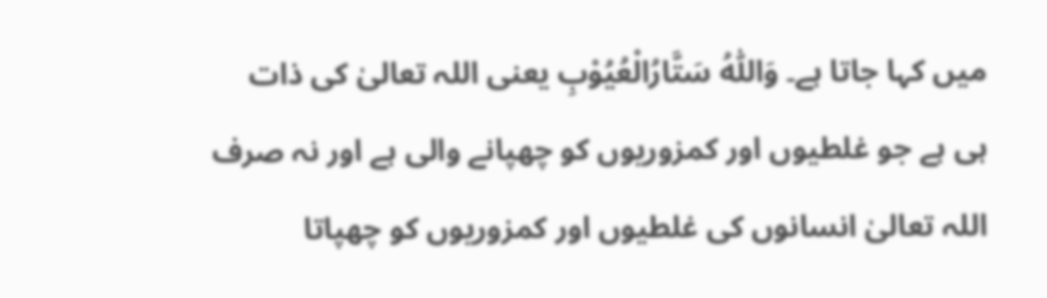میں کہا جاتا ہے۔ وَاللّٰہُ سَتَّارُالْعُیُوْبِ یعنی اللہ تعالیٰ کی ذات ہی ہے جو غلطیوں اور کمزوریوں کو چھپانے والی ہے اور نہ صرف اللہ تعالیٰ انسانوں کی غلطیوں اور کمزوریوں کو چھپاتا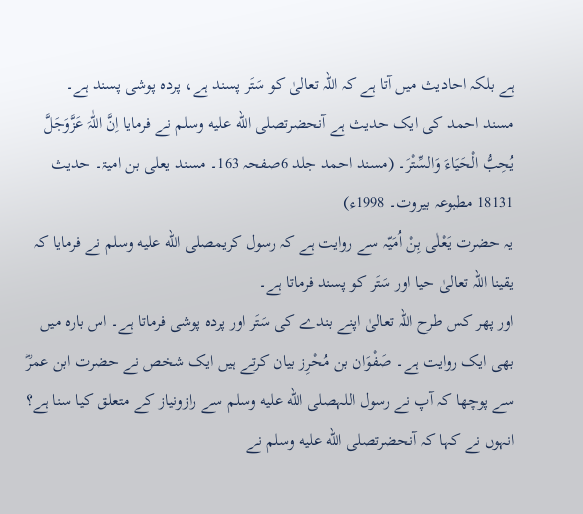ہے بلکہ احادیث میں آتا ہے کہ اللہ تعالیٰ کو سَتَر پسند ہے، پردہ پوشی پسند ہے۔
مسند احمد کی ایک حدیث ہے آنحضرتصلى الله عليه وسلم نے فرمایا اِنَّ اللّٰہَ عَزَّوَجَلَّ یُحِبُّ الْحَیَاءَ وَالسِّتْرَ۔ (مسند احمد جلد 6صفحہ 163۔ مسند یعلی بن امیۃ۔ حدیث 18131 مطبوعہ بیروت۔ 1998ء)
یہ حضرت یَعْلٰی بِنْ اُمَیّہ سے روایت ہے کہ رسول کریمصلى الله عليه وسلم نے فرمایا کہ یقینا اللہ تعالیٰ حیا اور سَتَر کو پسند فرماتا ہے۔
اور پھر کس طرح اللہ تعالیٰ اپنے بندے کی سَتَر اور پردہ پوشی فرماتا ہے۔ اس بارہ میں بھی ایک روایت ہے۔ صَفْوَان بن مُحْرِز بیان کرتے ہیں ایک شخص نے حضرت ابن عمرؓ سے پوچھا کہ آپ نے رسول اللہصلى الله عليه وسلم سے رازونیاز کے متعلق کیا سنا ہے؟ انہوں نے کہا کہ آنحضرتصلى الله عليه وسلم نے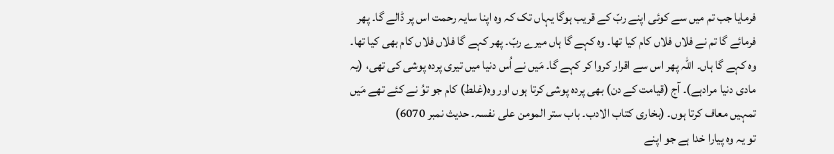فرمایا جب تم میں سے کوئی اپنے ربّ کے قریب ہوگا یہاں تک کہ وہ اپنا سایہ رحمت اس پر ڈالے گا۔ پھر فرمائے گا تم نے فلاں فلاں کام کیا تھا۔ وہ کہے گا ہاں میرے ربّ۔ پھر کہے گا فلاں فلاں کام بھی کیا تھا۔ وہ کہے گا ہاں۔ اللہ پھر اس سے اقرار کروا کر کہے گا۔ مَیں نے اُس دنیا میں تیری پردہ پوشی کی تھی، (یہ مادی دنیا مرادہے)۔ آج (قیامت کے دن) بھی پردہ پوشی کرتا ہوں اور وہ(غلط) کام جو توُ نے کئے تھے مَیں تمہیں معاف کرتا ہوں۔ (بخاری کتاب الادب۔ باب ستر المومن علی نفسہ۔ حدیث نمبر 6070)
تو یہ وہ پیارا خدا ہے جو اپنے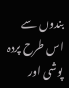بندوں سے اس طرح پردہ پوشی اور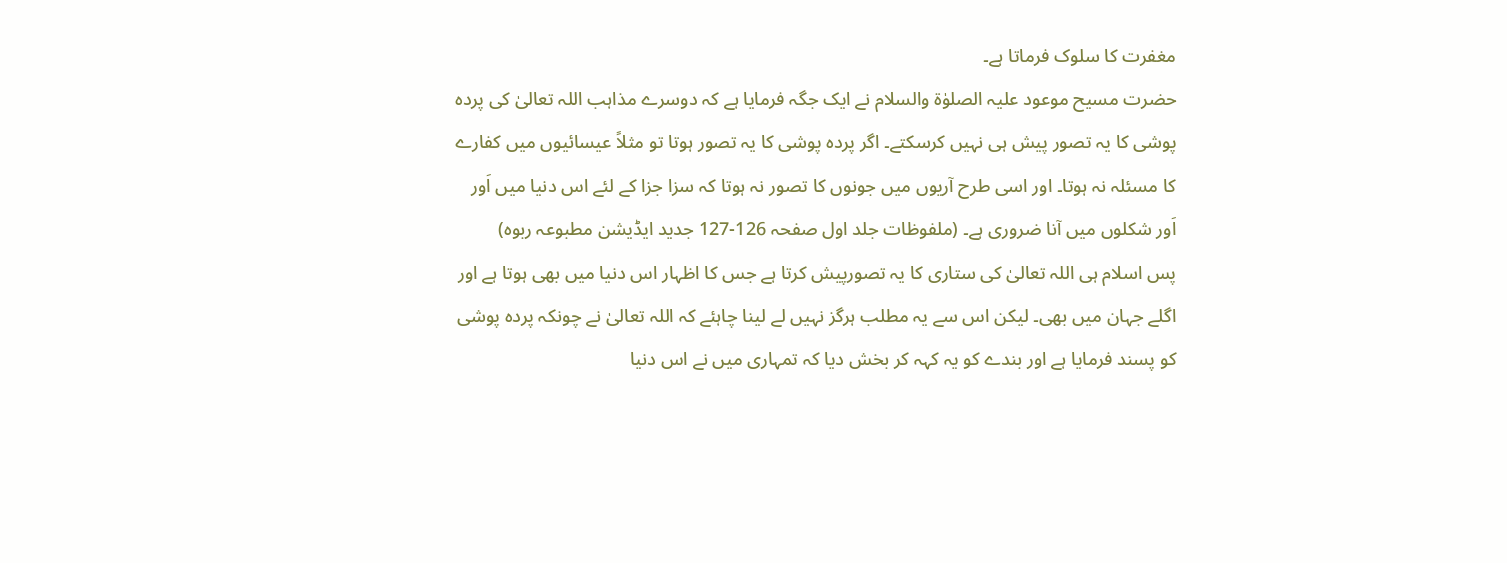مغفرت کا سلوک فرماتا ہے۔
حضرت مسیح موعود علیہ الصلوٰۃ والسلام نے ایک جگہ فرمایا ہے کہ دوسرے مذاہب اللہ تعالیٰ کی پردہ پوشی کا یہ تصور پیش ہی نہیں کرسکتے۔ اگر پردہ پوشی کا یہ تصور ہوتا تو مثلاً عیسائیوں میں کفارے کا مسئلہ نہ ہوتا۔ اور اسی طرح آریوں میں جونوں کا تصور نہ ہوتا کہ سزا جزا کے لئے اس دنیا میں اَور اَور شکلوں میں آنا ضروری ہے۔ (ملفوظات جلد اول صفحہ 126-127 جدید ایڈیشن مطبوعہ ربوہ)
پس اسلام ہی اللہ تعالیٰ کی ستاری کا یہ تصورپیش کرتا ہے جس کا اظہار اس دنیا میں بھی ہوتا ہے اور اگلے جہان میں بھی۔ لیکن اس سے یہ مطلب ہرگز نہیں لے لینا چاہئے کہ اللہ تعالیٰ نے چونکہ پردہ پوشی کو پسند فرمایا ہے اور بندے کو یہ کہہ کر بخش دیا کہ تمہاری میں نے اس دنیا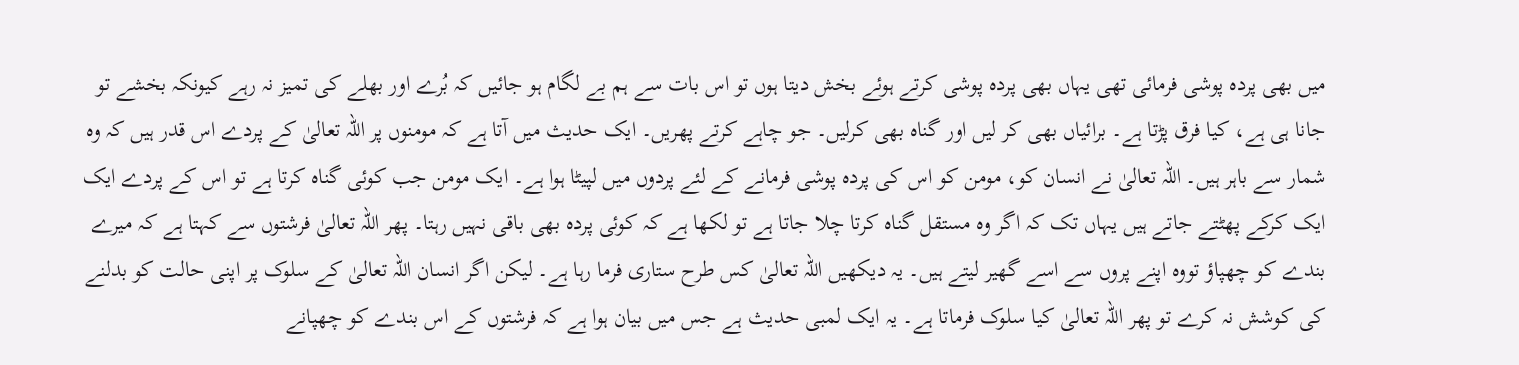میں بھی پردہ پوشی فرمائی تھی یہاں بھی پردہ پوشی کرتے ہوئے بخش دیتا ہوں تو اس بات سے ہم بے لگام ہو جائیں کہ بُرے اور بھلے کی تمیز نہ رہے کیونکہ بخشے تو جانا ہی ہے، کیا فرق پڑتا ہے۔ برائیاں بھی کر لیں اور گناہ بھی کرلیں۔ جو چاہے کرتے پھریں۔ ایک حدیث میں آتا ہے کہ مومنوں پر اللہ تعالیٰ کے پردے اس قدر ہیں کہ وہ شمار سے باہر ہیں۔ اللہ تعالیٰ نے انسان کو، مومن کو اس کی پردہ پوشی فرمانے کے لئے پردوں میں لپیٹا ہوا ہے۔ ایک مومن جب کوئی گناہ کرتا ہے تو اس کے پردے ایک ایک کرکے پھٹتے جاتے ہیں یہاں تک کہ اگر وہ مستقل گناہ کرتا چلا جاتا ہے تو لکھا ہے کہ کوئی پردہ بھی باقی نہیں رہتا۔ پھر اللہ تعالیٰ فرشتوں سے کہتا ہے کہ میرے بندے کو چھپاؤ تووہ اپنے پروں سے اسے گھیر لیتے ہیں۔ یہ دیکھیں اللہ تعالیٰ کس طرح ستاری فرما رہا ہے۔ لیکن اگر انسان اللہ تعالیٰ کے سلوک پر اپنی حالت کو بدلنے کی کوشش نہ کرے تو پھر اللہ تعالیٰ کیا سلوک فرماتا ہے۔ یہ ایک لمبی حدیث ہے جس میں بیان ہوا ہے کہ فرشتوں کے اس بندے کو چھپانے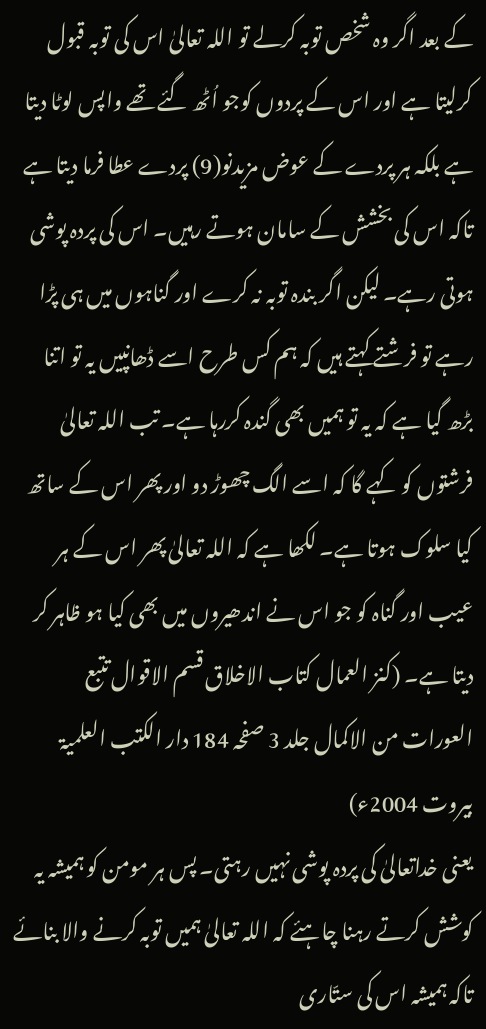کے بعد اگر وہ شخص توبہ کرلے تو اللہ تعالیٰ اس کی توبہ قبول کرلیتا ہے اور اس کے پردوں کوجو اُٹھ گئے تھے واپس لوٹا دیتا ہے بلکہ ہر پردے کے عوض مزیدنو(9) پردے عطا فرما دیتا ہے تاکہ اس کی بخشش کے سامان ہوتے رہیں۔ اس کی پردہ پوشی ہوتی رہے۔ لیکن اگر بندہ توبہ نہ کرے اور گناہوں میں ہی پڑا رہے تو فرشتے کہتے ہیں کہ ہم کس طرح اسے ڈھانپیں یہ تو اتنا بڑھ گیا ہے کہ یہ تو ہمیں بھی گندہ کررہا ہے۔ تب اللہ تعالیٰ فرشتوں کو کہے گا کہ اسے الگ چھوڑ دو اور پھر اس کے ساتھ کیا سلوک ہوتا ہے۔ لکھا ہے کہ اللہ تعالیٰ پھر اس کے ہر عیب اور گناہ کو جو اس نے اندھیروں میں بھی کیا ہو ظاہر کر دیتا ہے۔ (کنز العمال کتاب الاخلاق قسم الاقوال تتبع العورات من الاکمال جلد 3 صفحہ 184 دار الکتب العلمیۃ بیروت 2004ء)
یعنی خداتعالیٰ کی پردہ پوشی نہیں رہتی۔ پس ہر مومن کو ہمیشہ یہ کوشش کرتے رہنا چاہئے کہ اللہ تعالیٰ ہمیں توبہ کرنے والا بنائے تاکہ ہمیشہ اس کی ستّاری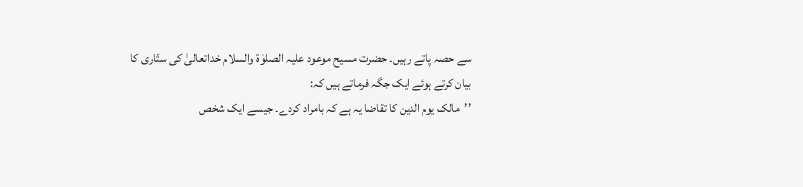سے حصہ پاتے رہیں۔ حضرت مسیح موعود علیہ الصلوٰۃ والسلام خداتعالیٰ کی ستّاری کا بیان کرتے ہوئے ایک جگہ فرماتے ہیں کہ:
’’مالک یوم الدین کا تقاضا یہ ہے کہ بامراد کردے۔ جیسے ایک شخص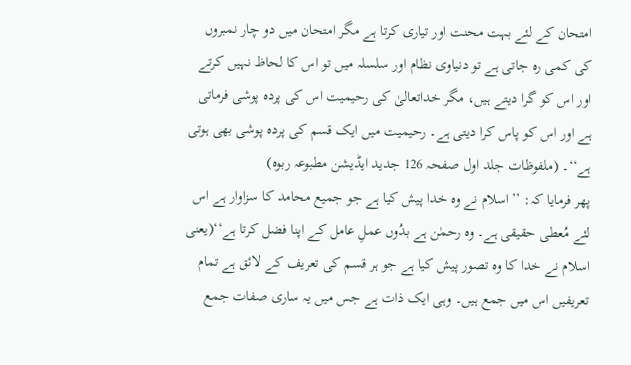امتحان کے لئے بہت محنت اور تیاری کرتا ہے مگر امتحان میں دو چار نمبروں کی کمی رہ جاتی ہے تو دنیاوی نظام اور سلسلہ میں تو اس کا لحاظ نہیں کرتے اور اس کو گرا دیتے ہیں، مگر خداتعالیٰ کی رحیمیت اس کی پردہ پوشی فرماتی ہے اور اس کو پاس کرا دیتی ہے۔ رحیمیت میں ایک قسم کی پردہ پوشی بھی ہوتی ہے‘‘۔ (ملفوظات جلد اول صفحہ 126 جدید ایڈیشن مطبوعہ ربوہ)
پھر فرمایا کہ: ’’اسلام نے وہ خدا پیش کیا ہے جو جمیع محامد کا سزاوار ہے اس لئے مُعطی حقیقی ہے۔ وہ رحمٰن ہے بدُوں عملِ عامل کے اپنا فضل کرتا ہے‘‘(یعنی اسلام نے خدا کا وہ تصور پیش کیا ہے جو ہر قسم کی تعریف کے لائق ہے تمام تعریفیں اس میں جمع ہیں۔ وہی ایک ذات ہے جس میں یہ ساری صفات جمع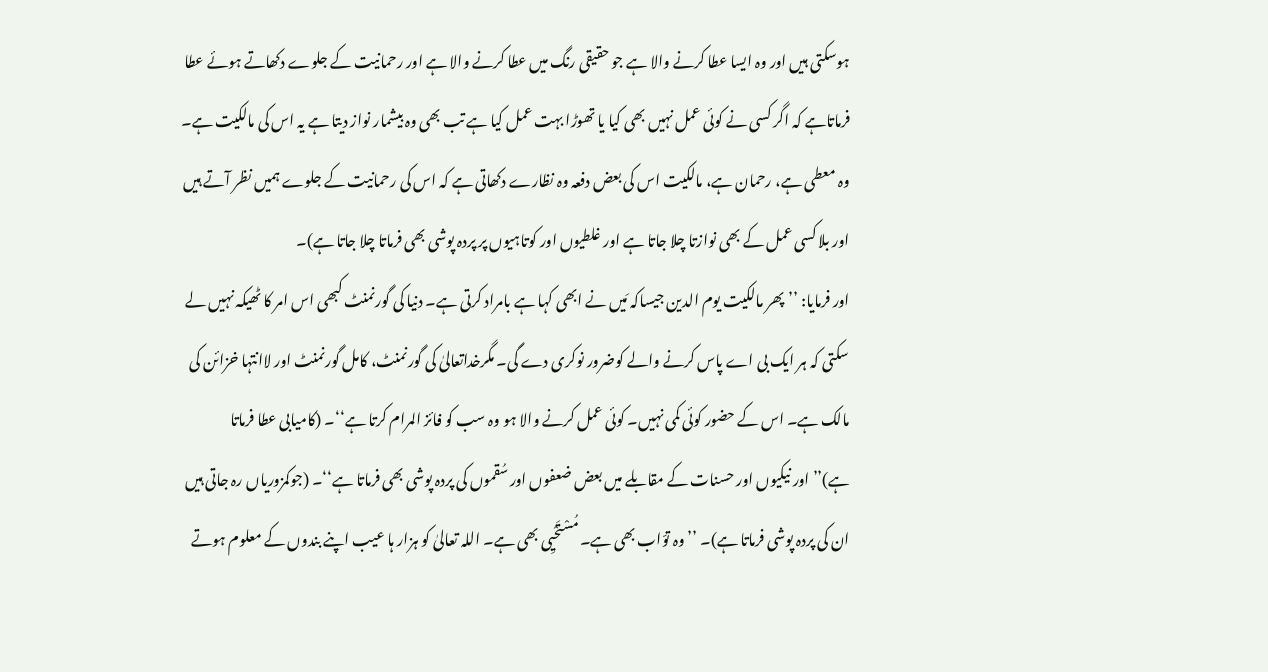ہوسکتی ہیں اور وہ ایسا عطا کرنے والا ہے جو حقیقی رنگ میں عطا کرنے والا ہے اور رحمانیت کے جلوے دکھاتے ہوئے عطا فرماتاہے کہ اگر کسی نے کوئی عمل نہیں بھی کیا یا تھوڑا بہت عمل کیا ہے تب بھی وہ بیشمار نواز دیتا ہے یہ اس کی مالکیت ہے۔ وہ معطی ہے، رحمان ہے، مالکیت اس کی بعض دفعہ وہ نظارے دکھاتی ہے کہ اس کی رحمانیت کے جلوے ہمیں نظر آتے ہیں اور بلا کسی عمل کے بھی نوازتا چلا جاتا ہے اور غلطیوں اور کوتاہیوں پر پردہ پوشی بھی فرماتا چلا جاتا ہے)۔
اور فرمایا: ’’پھر مالکیت یوم الدین جیساکہ مَیں نے ابھی کہا ہے بامراد کرتی ہے۔ دنیا کی گورنمنٹ کبھی اس امر کا ٹھیکہ نہیں لے سکتی کہ ہر ایک بی اے پاس کرنے والے کوضرور نوکری دے گی۔ مگرخداتعالیٰ کی گورنمنٹ، کامل گورنمنٹ اور لاانتہا خزائن کی مالک ہے۔ اس کے حضور کوئی کمی نہیں۔ کوئی عمل کرنے والا ہو وہ سب کو فائز المرام کرتا ہے‘‘۔ (کامیابی عطا فرماتا ہے)’’اور نیکیوں اور حسنات کے مقابلے میں بعض ضعفوں اور سُقموں کی پردہ پوشی بھی فرماتا ہے‘‘۔ (جوکمزوریاں رہ جاتی ہیں ان کی پردہ پوشی فرماتا ہے)۔ ’’وہ توّاب بھی ہے۔ مُسْتَحْیِی بھی ہے۔ اللہ تعالیٰ کو ہزار ہا عیب اپنے بندوں کے معلوم ہوتے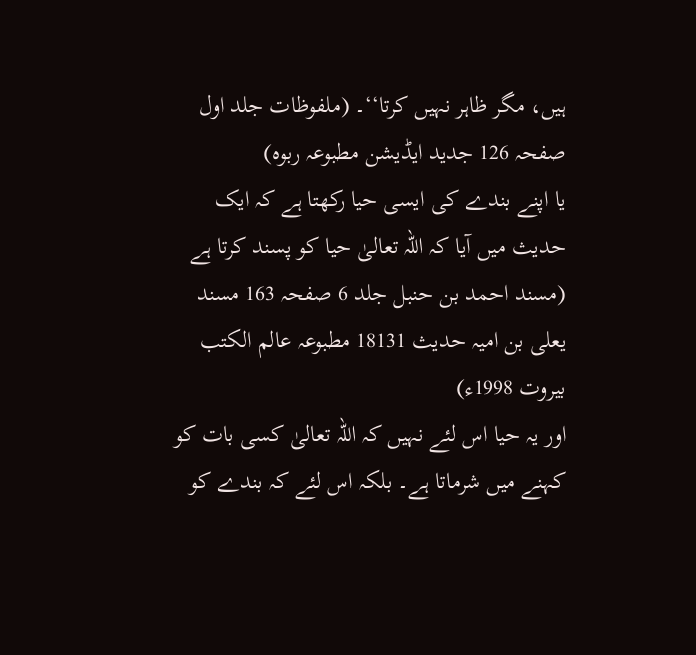ہیں، مگر ظاہر نہیں کرتا‘‘۔ (ملفوظات جلد اول صفحہ 126 جدید ایڈیشن مطبوعہ ربوہ)
یا اپنے بندے کی ایسی حیا رکھتا ہے کہ ایک حدیث میں آیا کہ اللہ تعالیٰ حیا کو پسند کرتا ہے (مسند احمد بن حنبل جلد 6 صفحہ 163 مسند یعلی بن امیہ حدیث 18131 مطبوعہ عالم الکتب بیروت 1998ء)
اور یہ حیا اس لئے نہیں کہ اللہ تعالیٰ کسی بات کو کہنے میں شرماتا ہے۔ بلکہ اس لئے کہ بندے کو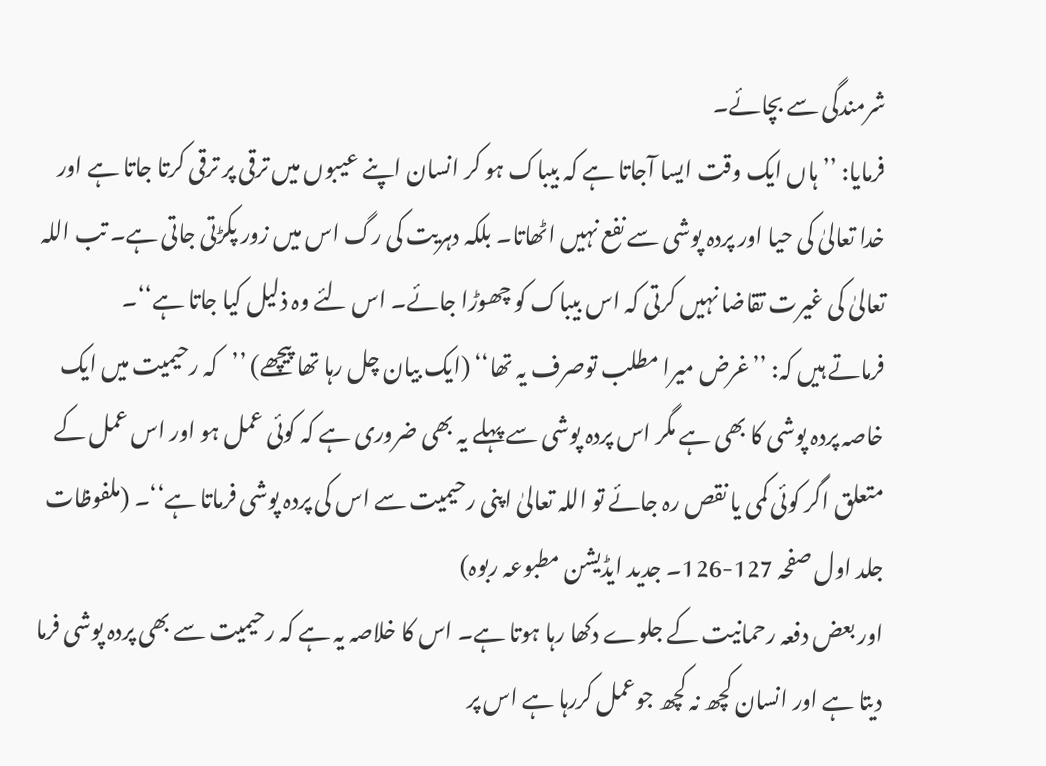شرمندگی سے بچائے۔
فرمایا: ’’ہاں ایک وقت ایسا آجاتا ہے کہ بیباک ہو کر انسان اپنے عیبوں میں ترقی پر ترقی کرتا جاتا ہے اور خدا تعالیٰ کی حیا اور پردہ پوشی سے نفع نہیں اٹھاتا۔ بلکہ دہریت کی رگ اس میں زور پکڑتی جاتی ہے۔ تب اللہ تعالیٰ کی غیرت تقاضا نہیں کرتی کہ اس بیباک کو چھوڑا جائے۔ اس لئے وہ ذلیل کیا جاتا ہے‘‘۔
فرماتے ہیں کہ: ’’غرض میرا مطلب توصرف یہ تھا‘‘ (ایک بیان چل رہا تھا پیچھے) ’’کہ رحیمیت میں ایک خاصہ پردہ پوشی کا بھی ہے مگر اس پردہ پوشی سے پہلے یہ بھی ضروری ہے کہ کوئی عمل ہو اور اس عمل کے متعلق اگر کوئی کمی یا نقص رہ جائے تو اللہ تعالیٰ اپنی رحیمیت سے اس کی پردہ پوشی فرماتا ہے‘‘۔ (ملفوظات جلد اول صفحہ 127-126۔ جدید ایڈیشن مطبوعہ ربوہ)
اور بعض دفعہ رحمانیت کے جلوے دکھا رہا ہوتا ہے۔ اس کا خلاصہ یہ ہے کہ رحیمیت سے بھی پردہ پوشی فرما دیتا ہے اور انسان کچھ نہ کچھ جوعمل کررہا ہے اس پر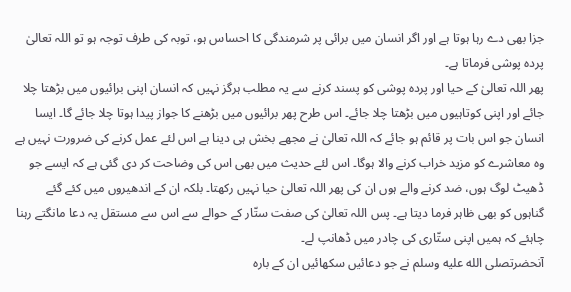جزا بھی دے رہا ہوتا ہے اور اگر انسان میں برائی پر شرمندگی کا احساس ہو، توبہ کی طرف توجہ ہو تو اللہ تعالیٰ پردہ پوشی فرماتا ہے۔
پھر اللہ تعالیٰ کے حیا اور پردہ پوشی کو پسند کرنے سے یہ مطلب ہرگز نہیں کہ انسان اپنی برائیوں میں بڑھتا چلا جائے اور اپنی کوتاہیوں میں بڑھتا چلا جائے۔ اس طرح پھر برائیوں میں بڑھنے کا جواز پیدا ہوتا چلا جائے گا۔ ایسا انسان جو اس بات پر قائم ہو جائے کہ اللہ تعالیٰ نے مجھے بخش ہی دینا ہے اس لئے عمل کرنے کی ضرورت نہیں ہے وہ معاشرے کو مزید خراب کرنے والا ہوگا۔ اس لئے حدیث میں بھی اس کی وضاحت کر دی گئی ہے کہ ایسے جو ڈھیٹ لوگ ہوں، ضد کرنے والے ہوں ان کی پھر اللہ تعالیٰ حیا نہیں رکھتا۔ بلکہ ان کے اندھیروں میں کئے گئے گناہوں کو بھی ظاہر فرما دیتا ہے۔ پس اللہ تعالیٰ کی صفت ستّار کے حوالے سے اس سے مستقل یہ دعا مانگتے رہنا چاہئے کہ ہمیں اپنی ستّاری کی چادر میں ڈھانپ لے۔
آنحضرتصلى الله عليه وسلم نے جو دعائیں سکھائیں ان کے بارہ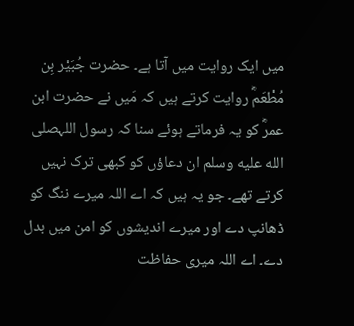میں ایک روایت میں آتا ہے۔ حضرت جُبَیْر بِن مُطْعَمؓ روایت کرتے ہیں کہ مَیں نے حضرت ابن عمرؓ کو یہ فرماتے ہوئے سنا کہ رسول اللہصلى الله عليه وسلم ان دعاؤں کو کبھی ترک نہیں کرتے تھے۔ جو یہ ہیں کہ اے اللہ میرے ننگ کو ڈھانپ دے اور میرے اندیشوں کو امن میں بدل دے۔ اے اللہ میری حفاظت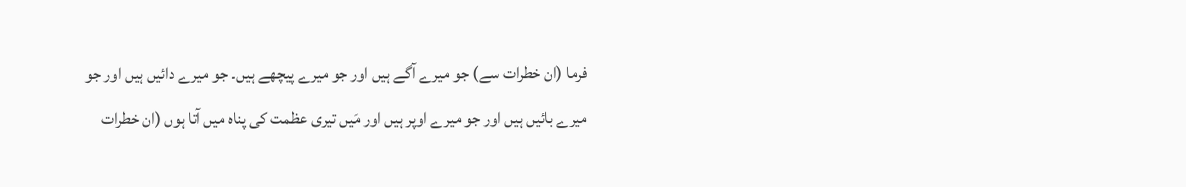فرما (ان خطرات سے) جو میرے آگے ہیں اور جو میرے پیچھے ہیں۔ جو میرے دائیں ہیں اور جو میرے بائیں ہیں اور جو میرے اوپر ہیں اور مَیں تیری عظمت کی پناہ میں آتا ہوں (ان خطرات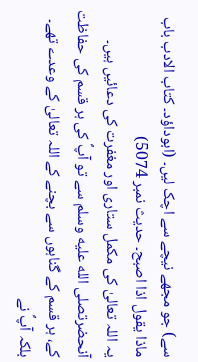سے) جو مجھے نیچے سے اچک لیں۔ (ابوداؤد۔ کتاب الادب باب ماذا یقول اذا اصبح۔ حدیث نمبر 5074)
یہ اللہ تعالیٰ کی مکمل ستاری اور مغفرت کی دعائیں ہیں۔ آنحضرتصلى الله عليه وسلم سے تو آپؐ کی ہر قسم کی حفاظت کے، ہر قسم کے گناہوں سے بچنے کے اللہ تعالیٰ کے وعدے تھے۔ بلکہ آپؐ نے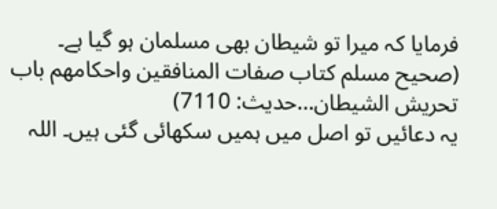فرمایا کہ میرا تو شیطان بھی مسلمان ہو گیا ہے۔ (صحیح مسلم کتاب صفات المنافقین واحکامھم باب تحریش الشیطان…حدیث: 7110)
یہ دعائیں تو اصل میں ہمیں سکھائی گئی ہیں۔ اللہ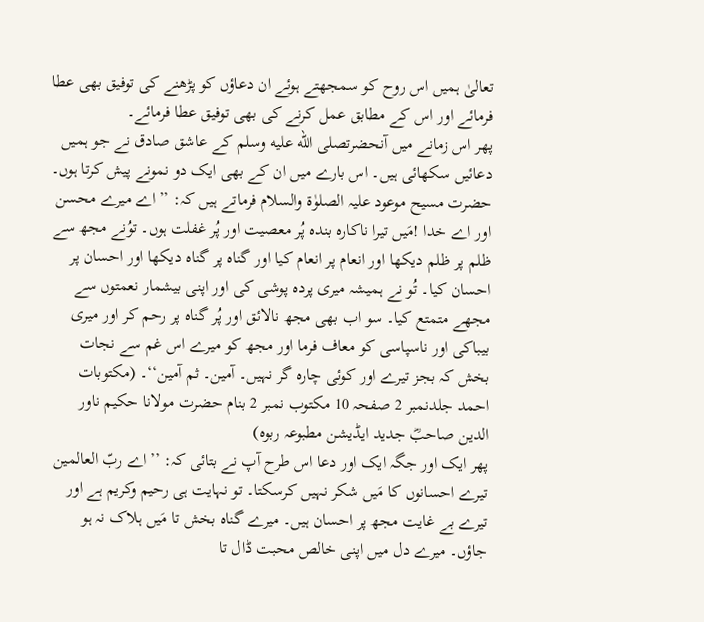تعالیٰ ہمیں اس روح کو سمجھتے ہوئے ان دعاؤں کو پڑھنے کی توفیق بھی عطا فرمائے اور اس کے مطابق عمل کرنے کی بھی توفیق عطا فرمائے۔
پھر اس زمانے میں آنحضرتصلى الله عليه وسلم کے عاشق صادق نے جو ہمیں دعائیں سکھائی ہیں۔ اس بارے میں ان کے بھی ایک دو نمونے پیش کرتا ہوں۔ حضرت مسیح موعود علیہ الصلوٰۃ والسلام فرماتے ہیں کہ: ’’اے میرے محسن اور اے خدا !مَیں تیرا ناکارہ بندہ پُر معصیت اور پُر غفلت ہوں۔ توُنے مجھ سے ظلم پر ظلم دیکھا اور انعام پر انعام کیا اور گناہ پر گناہ دیکھا اور احسان پر احسان کیا۔ تُو نے ہمیشہ میری پردہ پوشی کی اور اپنی بیشمار نعمتوں سے مجھے متمتع کیا۔ سو اب بھی مجھ نالائق اور پُر گناہ پر رحم کر اور میری بیباکی اور ناسپاسی کو معاف فرما اور مجھ کو میرے اس غم سے نجات بخش کہ بجز تیرے اور کوئی چارہ گر نہیں۔ آمین۔ ثم آمین‘‘۔ (مکتوبات احمد جلدنمبر 2 صفحہ 10 مکتوب نمبر 2 بنام حضرت مولانا حکیم ناور الدین صاحبؓ جدید ایڈیشن مطبوعہ ربوہ)
پھر ایک اور جگہ ایک اور دعا اس طرح آپ نے بتائی کہ: ’’اے ربّ العالمین تیرے احسانوں کا مَیں شکر نہیں کرسکتا۔ تو نہایت ہی رحیم وکریم ہے اور تیرے بے غایت مجھ پر احسان ہیں۔ میرے گناہ بخش تا مَیں ہلاک نہ ہو جاؤں۔ میرے دل میں اپنی خالص محبت ڈال تا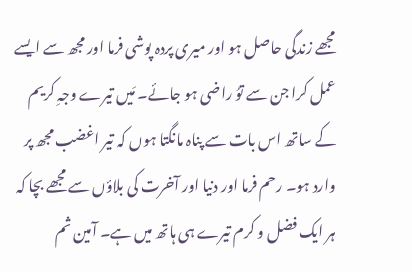مجھے زندگی حاصل ہو اور میری پردہ پوشی فرما اور مجھ سے ایسے عمل کرا جن سے توُ راضی ہو جائے۔ مَیں تیرے وجہِ کریم کے ساتھ اس بات سے پناہ مانگتا ہوں کہ تیر اغضب مجھ پر وارد ہو۔ رحم فرما اور دنیا اور آخرت کی بلاؤں سے مجھے بچا کہ ہر ایک فضل و کرم تیرے ہی ہاتھ میں ہے۔ آمین ثم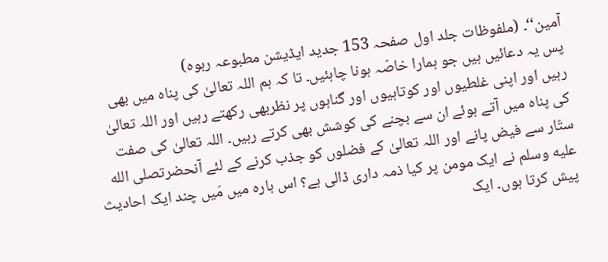آمین‘‘۔ (ملفوظات جلد اول صفحہ 153 جدید ایڈیشن مطبوعہ ربوہ)
پس یہ دعائیں ہیں جو ہمارا خاصّہ ہونا چاہئیں۔ تا کہ ہم اللہ تعالیٰ کی پناہ میں بھی رہیں اور اپنی غلطیوں اور کوتاہیوں اور گناہوں پر نظربھی رکھتے رہیں اور اللہ تعالیٰ کی پناہ میں آتے ہوئے ان سے بچنے کی کوشش بھی کرتے رہیں۔ اللہ تعالیٰ کی صفت ستّار سے فیض پانے اور اللہ تعالیٰ کے فضلوں کو جذب کرنے کے لئے آنحضرتصلى الله عليه وسلم نے ایک مومن پر کیا ذمہ داری ڈالی ہے؟ اس بارہ میں مَیں چند ایک احادیث پیش کرتا ہوں۔ ایک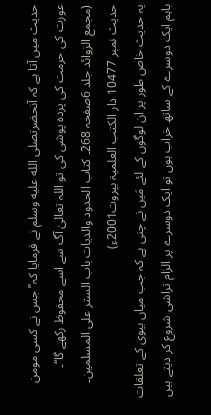حدیث میں آتا ہے کہ آنحضرتصلى الله عليه وسلم نے فرمایا کہ’’جس نے کسی مومن عورت کی حرمت کی پردہ پوشی کی تو اللہ تعالیٰ آگ سے اسے محفوظ رکھے گا‘‘۔ (مجمع الزوائد جلد 6صفحہ 268۔ کتاب الحدود والدیات باب الستر علی المسلمین۔ حدیث نمبر 10477 دار الکتب العلمیۃ بیروت2001ء)
یہ حدیث خاص طور پر ان لوگوں کے لئے مَیں نے چنی ہے کہ جب میاں بیوی کے تعلقات باہم ایک دوسرے کے ساتھ خراب ہوں تو ایک دوسرے پر الزام تراشی شروع کر دیتے ہیں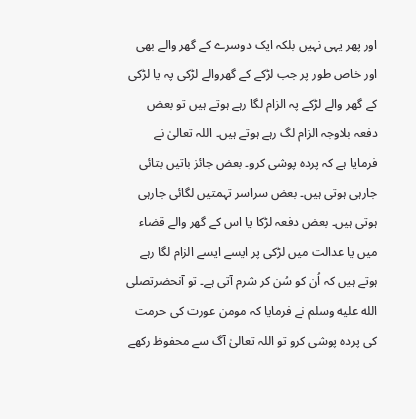اور پھر یہی نہیں بلکہ ایک دوسرے کے گھر والے بھی اور خاص طور پر جب لڑکے کے گھروالے لڑکی پہ یا لڑکی کے گھر والے لڑکے پہ الزام لگا رہے ہوتے ہیں تو بعض دفعہ بلاوجہ الزام لگ رہے ہوتے ہیں۔ اللہ تعالیٰ نے فرمایا ہے کہ پردہ پوشی کرو۔ بعض جائز باتیں بتائی جارہی ہوتی ہیں۔ بعض سراسر تہمتیں لگائی جارہی ہوتی ہیں۔ بعض دفعہ لڑکا یا اس کے گھر والے قضاء میں یا عدالت میں لڑکی پر ایسے ایسے الزام لگا رہے ہوتے ہیں کہ اُن کو سُن کر شرم آتی ہے۔ تو آنحضرتصلى الله عليه وسلم نے فرمایا کہ مومن عورت کی حرمت کی پردہ پوشی کرو تو اللہ تعالیٰ آگ سے محفوظ رکھے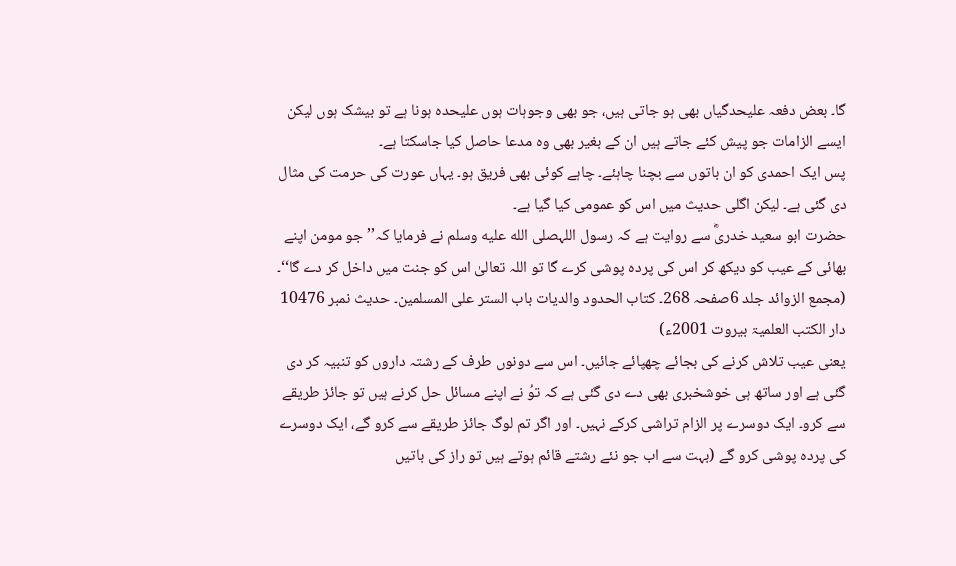گا۔ بعض دفعہ علیحدگیاں بھی ہو جاتی ہیں، جو بھی وجوہات ہوں علیحدہ ہونا ہے تو بیشک ہوں لیکن ایسے الزامات جو پیش کئے جاتے ہیں ان کے بغیر بھی وہ مدعا حاصل کیا جاسکتا ہے۔
پس ایک احمدی کو ان باتوں سے بچنا چاہئے۔ چاہے کوئی بھی فریق ہو۔ یہاں عورت کی حرمت کی مثال دی گئی ہے۔ لیکن اگلی حدیث میں اس کو عمومی کیا گیا ہے۔
حضرت ابو سعید خدریؓ سے روایت ہے کہ رسول اللہصلى الله عليه وسلم نے فرمایا کہ’’جو مومن اپنے بھائی کے عیب کو دیکھ کر اس کی پردہ پوشی کرے گا تو اللہ تعالیٰ اس کو جنت میں داخل کر دے گا‘‘۔ (مجمع الزوائد جلد 6صفحہ 268۔ کتاب الحدود والدیات باب الستر علی المسلمین۔ حدیث نمبر 10476 دار الکتب العلمیۃ بیروت 2001ء)
یعنی عیب تلاش کرنے کی بجائے چھپائے جائیں۔ اس سے دونوں طرف کے رشتہ داروں کو تنبیہ کر دی گئی ہے اور ساتھ ہی خوشخبری بھی دے دی گئی ہے کہ توُ نے اپنے مسائل حل کرنے ہیں تو جائز طریقے سے کرو۔ ایک دوسرے پر الزام تراشی کرکے نہیں۔ اور اگر تم لوگ جائز طریقے سے کرو گے، ایک دوسرے کی پردہ پوشی کرو گے (بہت سے اب جو نئے رشتے قائم ہوتے ہیں تو راز کی باتیں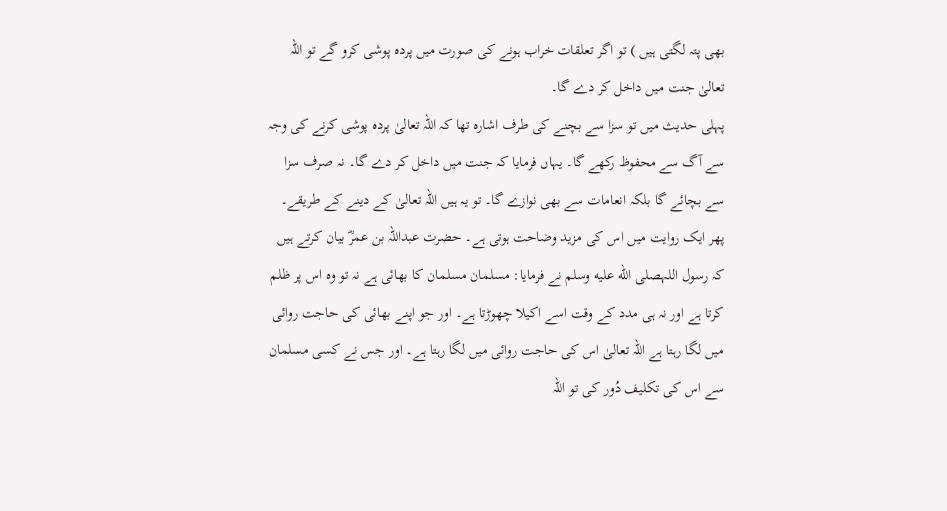بھی پتہ لگتی ہیں ) تو اگر تعلقات خراب ہونے کی صورت میں پردہ پوشی کرو گے تو اللہ تعالیٰ جنت میں داخل کر دے گا۔
پہلی حدیث میں تو سزا سے بچنے کی طرف اشارہ تھا کہ اللہ تعالیٰ پردہ پوشی کرنے کی وجہ سے آگ سے محفوظ رکھے گا۔ یہاں فرمایا کہ جنت میں داخل کر دے گا۔ نہ صرف سزا سے بچائے گا بلکہ انعامات سے بھی نوازے گا۔ تو یہ ہیں اللہ تعالیٰ کے دینے کے طریقے۔ پھر ایک روایت میں اس کی مزید وضاحت ہوتی ہے۔ حضرت عبداللہ بن عمرؓ بیان کرتے ہیں کہ رسول اللہصلى الله عليه وسلم نے فرمایا: مسلمان مسلمان کا بھائی ہے نہ تو وہ اس پر ظلم کرتا ہے اور نہ ہی مدد کے وقت اسے اکیلا چھوڑتا ہے۔ اور جو اپنے بھائی کی حاجت روائی میں لگا رہتا ہے اللہ تعالیٰ اس کی حاجت روائی میں لگا رہتا ہے۔ اور جس نے کسی مسلمان سے اس کی تکلیف دُور کی تو اللہ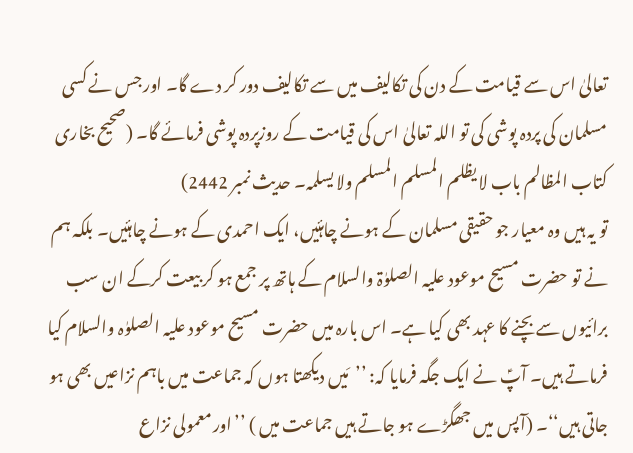تعالیٰ اس سے قیامت کے دن کی تکالیف میں سے تکالیف دور کر دے گا۔ اور جس نے کسی مسلمان کی پردہ پوشی کی تو اللہ تعالیٰ اس کی قیامت کے روزپردہ پوشی فرمائے گا۔ (صحیح بخاری کتاب المظالم باب لا یظلم المسلم المسلم ولا یسلمہ۔ حدیث نمبر 2442)
تو یہ ہیں وہ معیار جو حقیقی مسلمان کے ہونے چاہئیں، ایک احمدی کے ہونے چاہئیں۔ بلکہ ہم نے تو حضرت مسیح موعود علیہ الصلوٰۃ والسلام کے ہاتھ پر جمع ہو کر بیعت کرکے ان سب برائیوں سے بچنے کا عہد بھی کیا ہے۔ اس بارہ میں حضرت مسیح موعود علیہ الصلوٰہ والسلام کیا فرماتے ہیں۔ آپؑ نے ایک جگہ فرمایا کہ: ’’مَیں دیکھتا ہوں کہ جماعت میں باہم نزاعیں بھی ہو جاتی ہیں‘‘۔ (آپس میں جھگڑے ہو جاتے ہیں جماعت میں ) ’’اور معمولی نزاع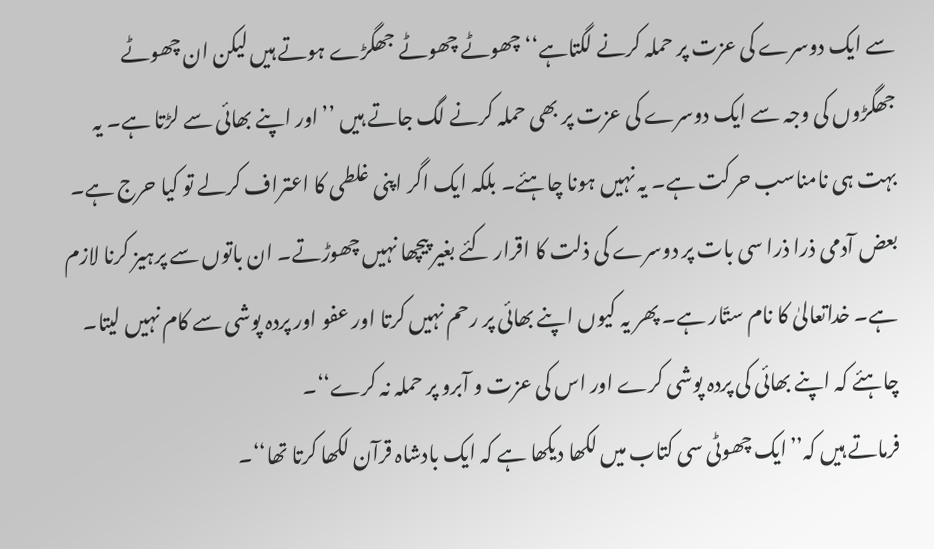سے ایک دوسرے کی عزت پر حملہ کرنے لگتاہے‘‘ چھوٹے چھوٹے جھگڑے ہوتے ہیں لیکن ان چھوٹے جھگڑوں کی وجہ سے ایک دوسرے کی عزت پر بھی حملہ کرنے لگ جاتے ہیں ’’اور اپنے بھائی سے لڑتا ہے۔ یہ بہت ہی نامناسب حرکت ہے۔ یہ نہیں ہونا چاہئے۔ بلکہ ایک اگر اپنی غلطی کا اعتراف کرلے تو کیا حرج ہے۔ بعض آدمی ذرا ذرا سی بات پر دوسرے کی ذلت کا اقرار کئے بغیر پیچھا نہیں چھوڑتے۔ ان باتوں سے پرہیز کرنا لازم ہے۔ خداتعالیٰ کا نام ستّار ہے۔ پھر یہ کیوں اپنے بھائی پر رحم نہیں کرتا اور عفو اور پردہ پوشی سے کام نہیں لیتا۔ چاہئے کہ اپنے بھائی کی پردہ پوشی کرے اور اس کی عزت و آبرو پر حملہ نہ کرے‘‘۔
فرماتے ہیں کہ’’ایک چھوٹی سی کتاب میں لکھا دیکھا ہے کہ ایک بادشاہ قرآن لکھا کرتا تھا‘‘۔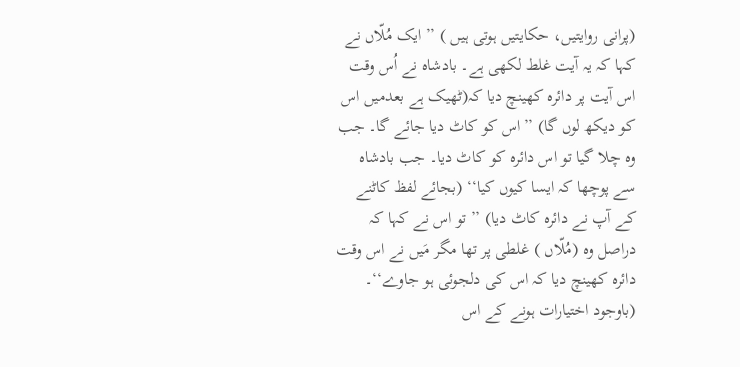(پرانی روایتیں، حکایتیں ہوتی ہیں ) ’’ایک مُلّاں نے کہا کہ یہ آیت غلط لکھی ہے۔ بادشاہ نے اُس وقت اس آیت پر دائرہ کھینچ دیا کہ(ٹھیک ہے بعدمیں اس کو دیکھ لوں گا) ’’اس کو کاٹ دیا جائے گا۔ جب وہ چلا گیا تو اس دائرہ کو کاٹ دیا۔ جب بادشاہ سے پوچھا کہ ایسا کیوں کیا‘‘ (بجائے لفظ کاٹنے کے آپ نے دائرہ کاٹ دیا) ’’تو اس نے کہا کہ دراصل وہ (مُلّاں ) غلطی پر تھا مگر مَیں نے اس وقت دائرہ کھینچ دیا کہ اس کی دلجوئی ہو جاوے‘‘۔ (باوجود اختیارات ہونے کے اس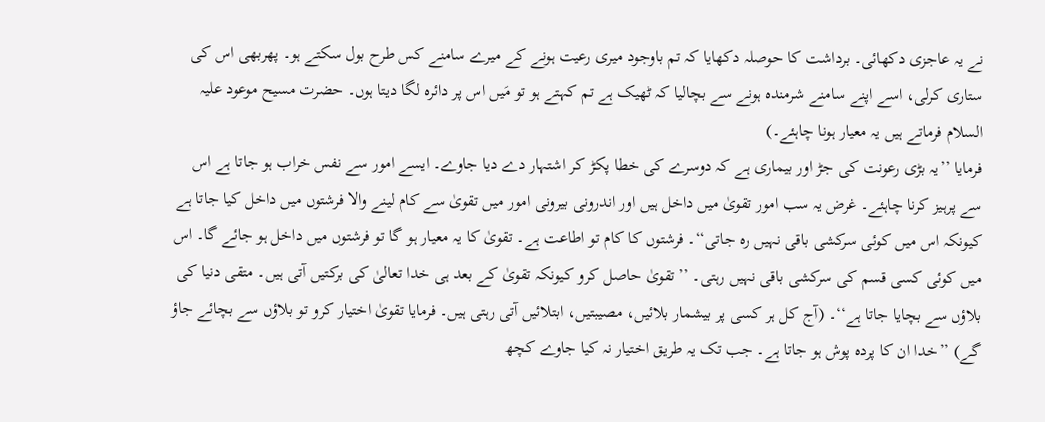نے یہ عاجزی دکھائی۔ برداشت کا حوصلہ دکھایا کہ تم باوجود میری رعیت ہونے کے میرے سامنے کس طرح بول سکتے ہو۔ پھربھی اس کی ستاری کرلی، اسے اپنے سامنے شرمندہ ہونے سے بچالیا کہ ٹھیک ہے تم کہتے ہو تو مَیں اس پر دائرہ لگا دیتا ہوں۔ حضرت مسیح موعود علیہ السلام فرماتے ہیں یہ معیار ہونا چاہئے۔)
فرمایا ’’یہ بڑی رعونت کی جڑ اور بیماری ہے کہ دوسرے کی خطا پکڑ کر اشتہار دے دیا جاوے۔ ایسے امور سے نفس خراب ہو جاتا ہے اس سے پرہیز کرنا چاہئے۔ غرض یہ سب امور تقویٰ میں داخل ہیں اور اندرونی بیرونی امور میں تقویٰ سے کام لینے والا فرشتوں میں داخل کیا جاتا ہے کیونکہ اس میں کوئی سرکشی باقی نہیں رہ جاتی‘‘۔ فرشتوں کا کام تو اطاعت ہے۔ تقویٰ کا یہ معیار ہو گا تو فرشتوں میں داخل ہو جائے گا۔ اس میں کوئی کسی قسم کی سرکشی باقی نہیں رہتی۔ ’’تقویٰ حاصل کرو کیونکہ تقویٰ کے بعد ہی خدا تعالیٰ کی برکتیں آتی ہیں۔ متقی دنیا کی بلاؤں سے بچایا جاتا ہے‘‘۔ (آج کل ہر کسی پر بیشمار بلائیں، مصیبتیں، ابتلائیں آتی رہتی ہیں۔ فرمایا تقویٰ اختیار کرو تو بلاؤں سے بچائے جاؤ گے) ’’خدا ان کا پردہ پوش ہو جاتا ہے۔ جب تک یہ طریق اختیار نہ کیا جاوے کچھ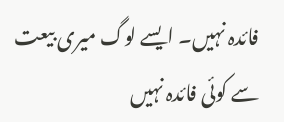فائدہ نہیں۔ ایسے لوگ میری بیعت سے کوئی فائدہ نہیں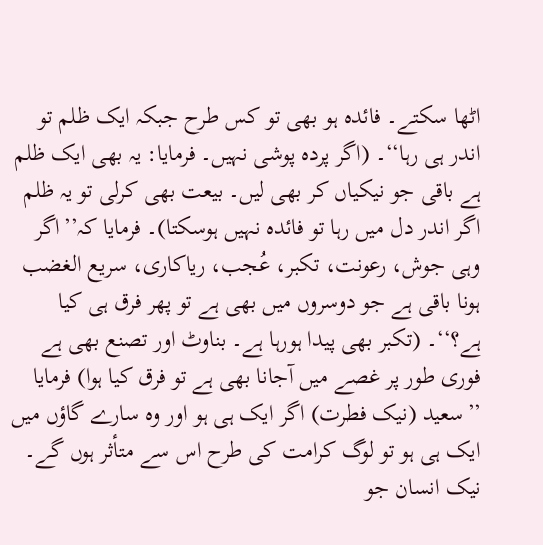اٹھا سکتے۔ فائدہ ہو بھی تو کس طرح جبکہ ایک ظلم تو اندر ہی رہا‘‘۔ (اگر پردہ پوشی نہیں۔ فرمایا: یہ بھی ایک ظلم ہے باقی جو نیکیاں کر بھی لیں۔ بیعت بھی کرلی تو یہ ظلم اگر اندر دل میں رہا تو فائدہ نہیں ہوسکتا)۔ فرمایا کہ’’اگر وہی جوش، رعونت، تکبر، عُجب، ریاکاری، سریع الغضب ہونا باقی ہے جو دوسروں میں بھی ہے تو پھر فرق ہی کیا ہے؟‘‘۔ (تکبر بھی پیدا ہورہا ہے۔ بناوٹ اور تصنع بھی ہے فوری طور پر غصے میں آجانا بھی ہے تو فرق کیا ہوا) فرمایا ’’سعید (نیک فطرت) اگر ایک ہی ہو اور وہ سارے گاؤں میں ایک ہی ہو تو لوگ کرامت کی طرح اس سے متأثر ہوں گے۔ نیک انسان جو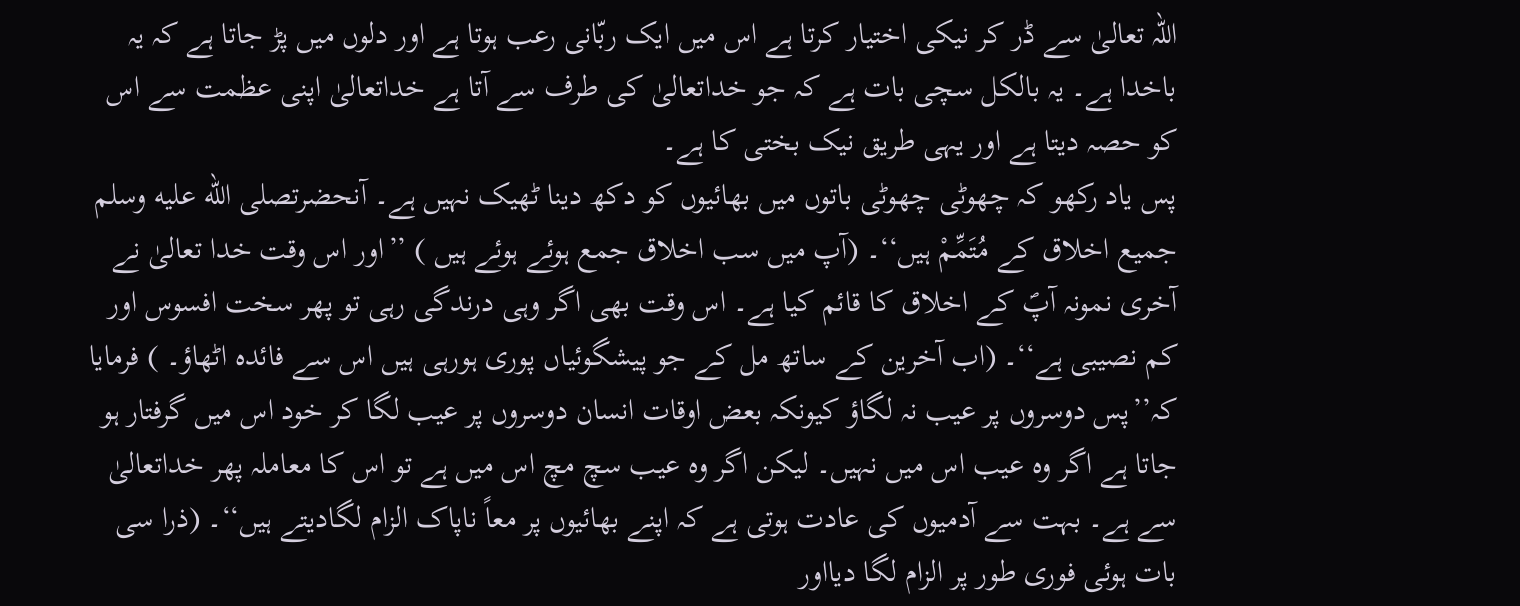اللہ تعالیٰ سے ڈر کر نیکی اختیار کرتا ہے اس میں ایک ربّانی رعب ہوتا ہے اور دلوں میں پڑ جاتا ہے کہ یہ باخدا ہے۔ یہ بالکل سچی بات ہے کہ جو خداتعالیٰ کی طرف سے آتا ہے خداتعالیٰ اپنی عظمت سے اس کو حصہ دیتا ہے اور یہی طریق نیک بختی کا ہے۔
پس یاد رکھو کہ چھوٹی چھوٹی باتوں میں بھائیوں کو دکھ دینا ٹھیک نہیں ہے۔ آنحضرتصلى الله عليه وسلم جمیع اخلاق کے مُتَمِّمْ ہیں‘‘۔ (آپ میں سب اخلاق جمع ہوئے ہوئے ہیں ) ’’اور اس وقت خدا تعالیٰ نے آخری نمونہ آپؐ کے اخلاق کا قائم کیا ہے۔ اس وقت بھی اگر وہی درندگی رہی تو پھر سخت افسوس اور کم نصیبی ہے‘‘۔ (اب آخرین کے ساتھ مل کے جو پیشگوئیاں پوری ہورہی ہیں اس سے فائدہ اٹھاؤ۔ ) فرمایا کہ’’پس دوسروں پر عیب نہ لگاؤ کیونکہ بعض اوقات انسان دوسروں پر عیب لگا کر خود اس میں گرفتار ہو جاتا ہے اگر وہ عیب اس میں نہیں۔ لیکن اگر وہ عیب سچ مچ اس میں ہے تو اس کا معاملہ پھر خداتعالیٰ سے ہے۔ بہت سے آدمیوں کی عادت ہوتی ہے کہ اپنے بھائیوں پر معاً ناپاک الزام لگادیتے ہیں‘‘۔ (ذرا سی بات ہوئی فوری طور پر الزام لگا دیااور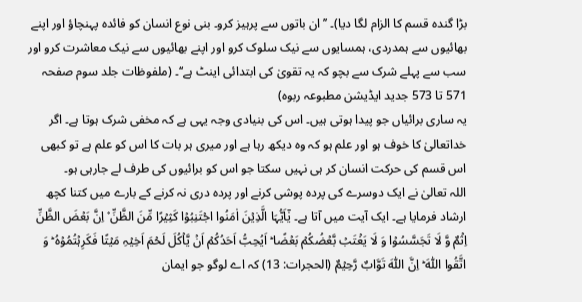بڑا گندہ قسم کا الزام لگا دیا)۔ ’’ان باتوں سے پرہیز کرو۔ بنی نوع انسان کو فائدہ پہنچاؤ اور اپنے بھائیوں سے ہمدردی، ہمسایوں سے نیک سلوک کرو اور اپنے بھائیوں سے نیک معاشرت کرو اور سب سے پہلے شرک سے بچو کہ یہ تقویٰ کی ابتدائی اینٹ ہے‘‘۔ (ملفوظات جلد سوم صفحہ 571 تا 573 جدید ایڈیشن مطبوعہ ربوہ)
یہ ساری برائیاں جو پیدا ہوتی ہیں۔ اس کی بنیادی وجہ یہی ہے کہ مخفی شرک ہوتا ہے۔ اگر خداتعالیٰ کا خوف ہو اور علم ہو کہ وہ دیکھ رہا ہے اور میری ہر بات کا اس کو علم ہے تو کبھی اس قسم کی حرکت انسان کر ہی نہیں سکتا جو اس کو برائیوں کی طرف لے جارہی ہو۔
اللہ تعالیٰ نے ایک دوسرے کی پردہ پوشی کرنے اور پردہ دری نہ کرنے کے بارے میں کتنا کچھ ارشاد فرمایا ہے۔ ایک آیت میں آتا ہے۔ یٰۤاَیُّہَا الَّذِیۡنَ اٰمَنُوا اجۡتَنِبُوۡا کَثِیۡرًا مِّنَ الظَّنِّ ۫ اِنَّ بَعۡضَ الظَّنِّ اِثۡمٌ وَّ لَا تَجَسَّسُوۡا وَ لَا یَغۡتَبۡ بَّعۡضُکُمۡ بَعۡضًا ؕ اَیُحِبُّ اَحَدُکُمۡ اَنۡ یَّاۡکُلَ لَحۡمَ اَخِیۡہِ مَیۡتًا فَکَرِہۡتُمُوۡہُ ؕ وَ اتَّقُوا اللّٰہَ ؕ اِنَّ اللّٰہَ تَوَّابٌ رَّحِیۡمٌ (الحجرات: 13) کہ اے لوگو جو ایمان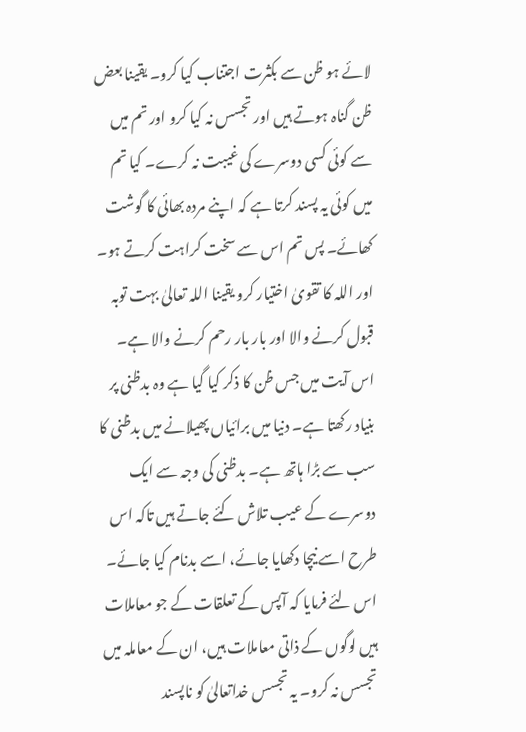لائے ہو ظن سے بکثرت اجتناب کیا کرو۔ یقینا بعض ظن گناہ ہوتے ہیں اور تجسس نہ کیا کرو اور تم میں سے کوئی کسی دوسرے کی غیبت نہ کرے۔ کیا تم میں کوئی یہ پسند کرتا ہے کہ اپنے مردہ بھائی کا گوشت کھائے۔ پس تم اس سے سخت کراہت کرتے ہو۔ اور اللہ کا تقویٰ اختیار کرو یقینا اللہ تعالیٰ بہت توبہ قبول کرنے والا اور بار بار رحم کرنے والا ہے۔
اس آیت میں جس ظن کا ذکر کیا گیا ہے وہ بدظنی پر بنیاد رکھتا ہے۔ دنیا میں برائیاں پھیلانے میں بدظنی کا سب سے بڑا ہاتھ ہے۔ بدظنی کی وجہ سے ایک دوسرے کے عیب تلاش کئے جاتے ہیں تاکہ اس طرح اسے نیچا دکھایا جائے، اسے بدنام کیا جائے۔ اس لئے فرمایا کہ آپس کے تعلقات کے جو معاملات ہیں لوگوں کے ذاتی معاملات ہیں، ان کے معاملہ میں تجسس نہ کرو۔ یہ تجسس خداتعالیٰ کو ناپسند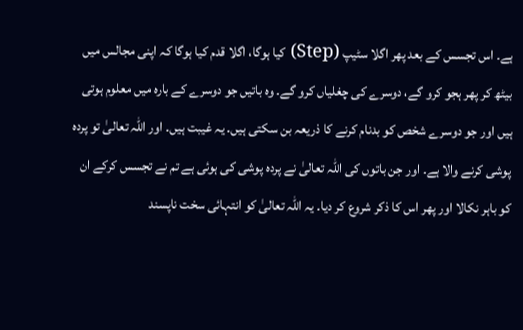ہے۔ اس تجسس کے بعد پھر اگلا سٹیپ (Step) کیا ہوگا، اگلا قدم کیا ہوگا کہ اپنی مجالس میں بیٹھ کر پھر ہجو کرو گے، دوسرے کی چغلیاں کرو گے۔ وہ باتیں جو دوسرے کے بارہ میں معلوم ہوتی ہیں اور جو دوسرے شخص کو بدنام کرنے کا ذریعہ بن سکتی ہیں۔ یہ غیبت ہیں۔ اور اللہ تعالیٰ تو پردہ پوشی کرنے والا ہے۔ اور جن باتوں کی اللہ تعالیٰ نے پردہ پوشی کی ہوئی ہے تم نے تجسس کرکے ان کو باہر نکالا اور پھر اس کا ذکر شروع کر دیا۔ یہ اللہ تعالیٰ کو انتہائی سخت ناپسند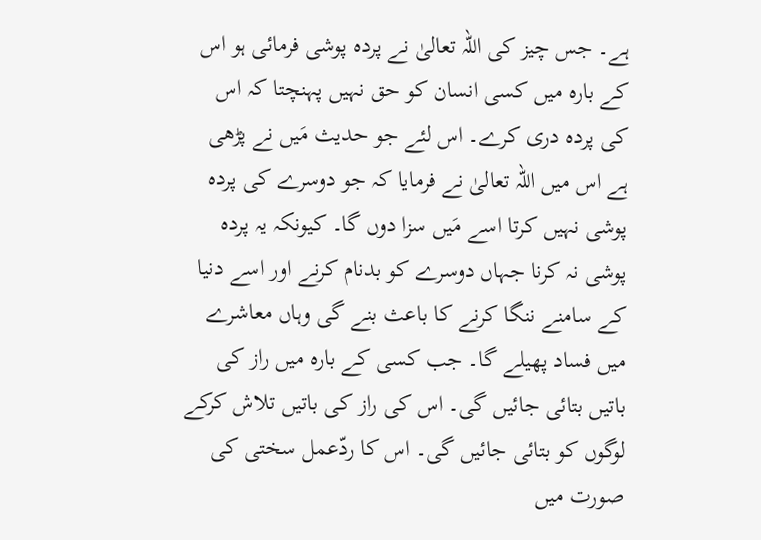ہے۔ جس چیز کی اللہ تعالیٰ نے پردہ پوشی فرمائی ہو اس کے بارہ میں کسی انسان کو حق نہیں پہنچتا کہ اس کی پردہ دری کرے۔ اس لئے جو حدیث مَیں نے پڑھی ہے اس میں اللہ تعالیٰ نے فرمایا کہ جو دوسرے کی پردہ پوشی نہیں کرتا اسے مَیں سزا دوں گا۔ کیونکہ یہ پردہ پوشی نہ کرنا جہاں دوسرے کو بدنام کرنے اور اسے دنیا کے سامنے ننگا کرنے کا باعث بنے گی وہاں معاشرے میں فساد پھیلے گا۔ جب کسی کے بارہ میں راز کی باتیں بتائی جائیں گی۔ اس کی راز کی باتیں تلاش کرکے لوگوں کو بتائی جائیں گی۔ اس کا ردّعمل سختی کی صورت میں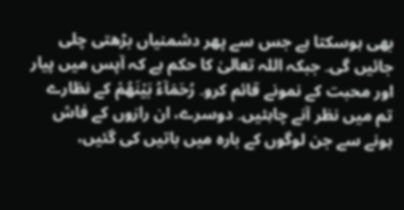بھی ہوسکتا ہے جس سے پھر دشمنیاں بڑھتی چلی جائیں گی۔ جبکہ اللہ تعالیٰ کا حکم ہے کہ آپس میں پیار اور محبت کے نمونے قائم کرو۔ رُحَمَآءُ بَیْنَھُمْ کے نظارے تم میں نظر آنے چاہئیں۔ دوسرے، ان رازوں کے فاش ہونے سے جن لوگوں کے بارہ میں باتیں کی گئیں،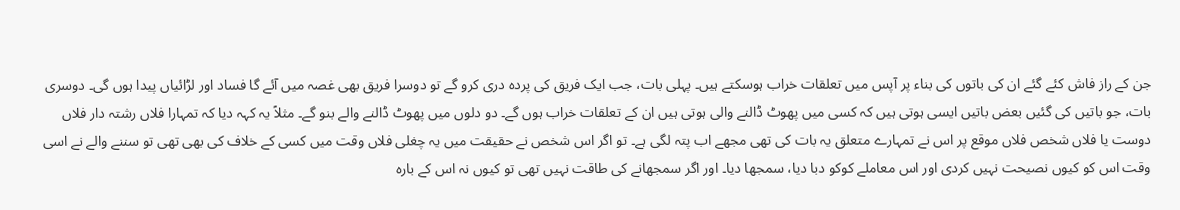جن کے راز فاش کئے گئے ان کی باتوں کی بناء پر آپس میں تعلقات خراب ہوسکتے ہیں۔ پہلی بات، جب ایک فریق کی پردہ دری کرو گے تو دوسرا فریق بھی غصہ میں آئے گا فساد اور لڑائیاں پیدا ہوں گی۔ دوسری بات، جو باتیں کی گئیں بعض باتیں ایسی ہوتی ہیں کہ کسی میں پھوٹ ڈالنے والی ہوتی ہیں ان کے تعلقات خراب ہوں گے۔ دو دلوں میں پھوٹ ڈالنے والے بنو گے۔ مثلاً یہ کہہ دیا کہ تمہارا فلاں رشتہ دار فلاں دوست یا فلاں شخص فلاں موقع پر اس نے تمہارے متعلق یہ بات کی تھی مجھے اب پتہ لگی ہے۔ تو اگر اس شخص نے حقیقت میں یہ چغلی فلاں وقت میں کسی کے خلاف کی بھی تھی تو سننے والے نے اسی وقت اس کو کیوں نصیحت نہیں کردی اور اس معاملے کوکو دبا دیا، سمجھا دیا۔ اور اگر سمجھانے کی طاقت نہیں تھی تو کیوں نہ اس کے بارہ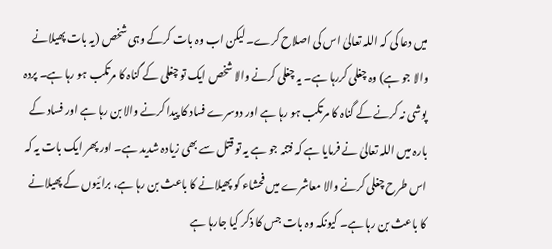میں دعا کی کہ اللہ تعالیٰ اس کی اصلاح کرے۔ لیکن اب وہ بات کرکے وہی شخص (یہ بات پھیلانے والا جو ہے) وہ چغلی کررہا ہے۔ یہ چغلی کرنے والا شخص ایک تو چغلی کے گناہ کا مرتکب ہو رہا ہے۔ پردہ پوشی نہ کرنے کے گناہ کا مرتکب ہو رہا ہے اور دوسرے فساد کا پیدا کرنے والا بن رہا ہے اور فساد کے بارہ میں اللہ تعالیٰ نے فرمایا ہے کہ فتنہ جو ہے یہ تو قتل سے بھی زیادہ شدید ہے۔ اور پھر ایک بات یہ کہ اس طرح چغلی کرنے والا معاشرے میں فحشاء کو پھیلانے کا باعث بن رہا ہے، برائیوں کے پھیلانے کا باعث بن رہا ہے۔ کیونکہ وہ بات جس کا ذکر کیا جارہا ہے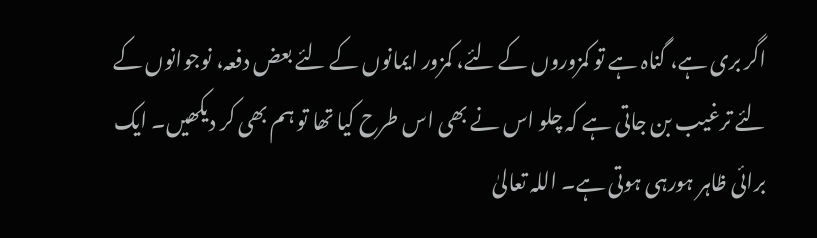اگر بری ہے، گناہ ہے تو کمزوروں کے لئے، کمزور ایمانوں کے لئے بعض دفعہ، نوجوانوں کے لئے ترغیب بن جاتی ہے کہ چلو اس نے بھی اس طرح کیا تھا تو ہم بھی کر دیکھیں۔ ایک برائی ظاہر ہورہی ہوتی ہے۔ اللہ تعالیٰ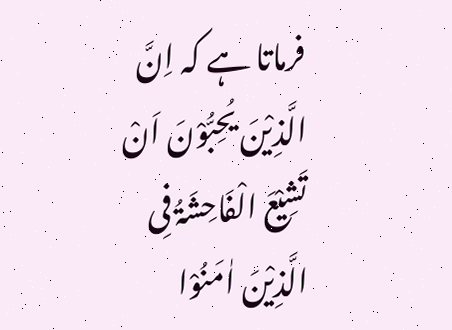فرماتا ہے کہ اِنَّ الَّذِیْنَ یُحِبُّوْنَ اَنْ تَشِیْعَ الْفَاحِشَۃُ فِی الَّذِیْنَ اٰمَنُوْا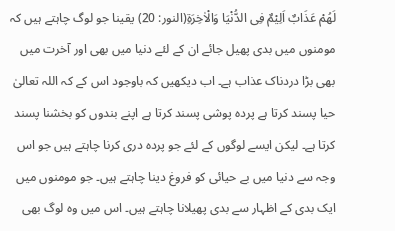لَھُمْ عَذَابٌ اَلِیْمٌ فِی الدُّنْیَا وَالْاٰخِرَۃِ(النور: 20) یقینا جو لوگ چاہتے ہیں کہ مومنوں میں بدی پھیل جائے ان کے لئے دنیا میں بھی اور آخرت میں بھی بڑا دردناک عذاب ہے۔ اب دیکھیں کہ باوجود اس کے کہ اللہ تعالیٰ حیا پسند کرتا ہے پردہ پوشی پسند کرتا ہے اپنے بندوں کو بخشنا پسند کرتا ہے۔ لیکن ایسے لوگوں کے لئے جو پردہ دری کرنا چاہتے ہیں جو اس وجہ سے دنیا میں بے حیائی کو فروغ دینا چاہتے ہیں۔ جو مومنوں میں ایک بدی کے اظہار سے بدی پھیلانا چاہتے ہیں۔ اس میں وہ لوگ بھی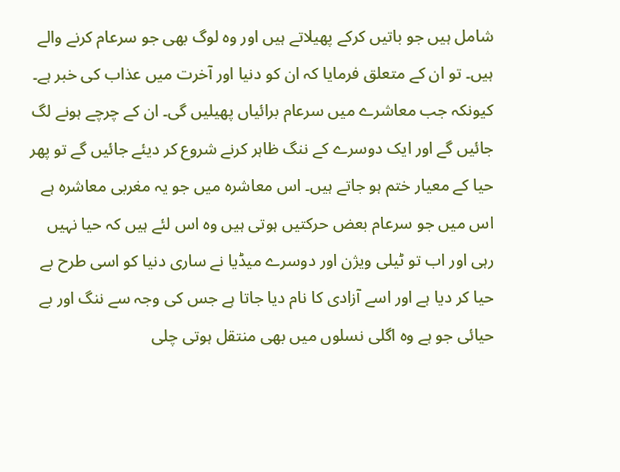شامل ہیں جو باتیں کرکے پھیلاتے ہیں اور وہ لوگ بھی جو سرعام کرنے والے ہیں۔ تو ان کے متعلق فرمایا کہ ان کو دنیا اور آخرت میں عذاب کی خبر ہے۔ کیونکہ جب معاشرے میں سرعام برائیاں پھیلیں گی۔ ان کے چرچے ہونے لگ جائیں گے اور ایک دوسرے کے ننگ ظاہر کرنے شروع کر دیئے جائیں گے تو پھر حیا کے معیار ختم ہو جاتے ہیں۔ اس معاشرہ میں جو یہ مغربی معاشرہ ہے اس میں جو سرعام بعض حرکتیں ہوتی ہیں وہ اس لئے ہیں کہ حیا نہیں رہی اور اب تو ٹیلی ویژن اور دوسرے میڈیا نے ساری دنیا کو اسی طرح بے حیا کر دیا ہے اور اسے آزادی کا نام دیا جاتا ہے جس کی وجہ سے ننگ اور بے حیائی جو ہے وہ اگلی نسلوں میں بھی منتقل ہوتی چلی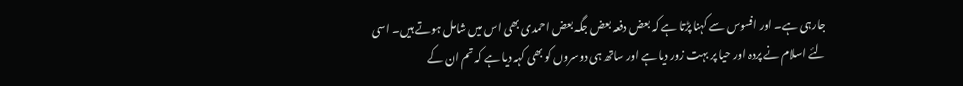جارہی ہے۔ اور افسوس سے کہنا پڑتا ہے کہ بعض دفعہ بعض جگہ بعض احمدی بھی اس میں شامل ہوتے ہیں۔ اسی لئے اسلام نے پردہ اور حیا پر بہت زور دیا ہے اور ساتھ ہی دوسروں کو بھی کہہ دیا ہے کہ تم ان کے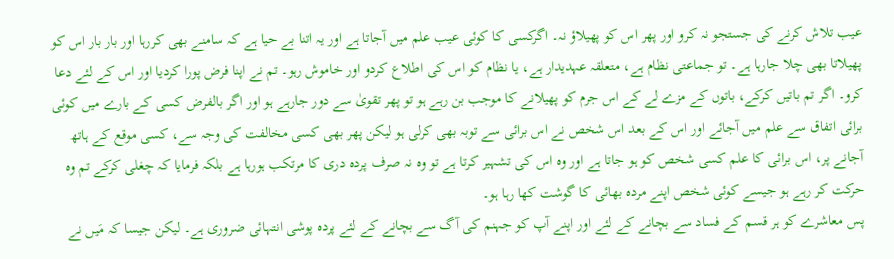عیب تلاش کرنے کی جستجو نہ کرو اور پھر اس کو پھیلاؤ نہ۔ اگرکسی کا کوئی عیب علم میں آجاتا ہے اور یہ اتنا بے حیا ہے کہ سامنے بھی کررہا اور بار بار اس کو پھیلاتا بھی چلا جارہا ہے۔ تو جماعتی نظام ہے، متعلقہ عہدیدار ہے، یا نظام کو اس کی اطلاع کردو اور خاموش رہو۔ تم نے اپنا فرض پورا کردیا اور اس کے لئے دعا کرو۔ اگر تم باتیں کرکے، باتوں کے مزے لے کے اس جرم کو پھیلانے کا موجب بن رہے ہو تو پھر تقویٰ سے دور جارہے ہو اور اگر بالفرض کسی کے بارے میں کوئی برائی اتفاق سے علم میں آجائے اور اس کے بعد اس شخص نے اس برائی سے توبہ بھی کرلی ہو لیکن پھر بھی کسی مخالفت کی وجہ سے، کسی موقع کے ہاتھ آجانے پر، اس برائی کا علم کسی شخص کو ہو جاتا ہے اور وہ اس کی تشہیر کرتا ہے تو وہ نہ صرف پردہ دری کا مرتکب ہورہا ہے بلکہ فرمایا کہ چغلی کرکے تم وہ حرکت کر رہے ہو جیسے کوئی شخص اپنے مردہ بھائی کا گوشت کھا رہا ہو۔
پس معاشرے کو ہر قسم کے فساد سے بچانے کے لئے اور اپنے آپ کو جہنم کی آگ سے بچانے کے لئے پردہ پوشی انتہائی ضروری ہے۔ لیکن جیسا کہ مَیں نے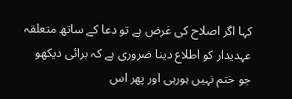کہا اگر اصلاح کی غرض ہے تو دعا کے ساتھ متعلقہ عہدیدار کو اطلاع دینا ضروری ہے کہ برائی دیکھو جو ختم نہیں ہورہی اور پھر اس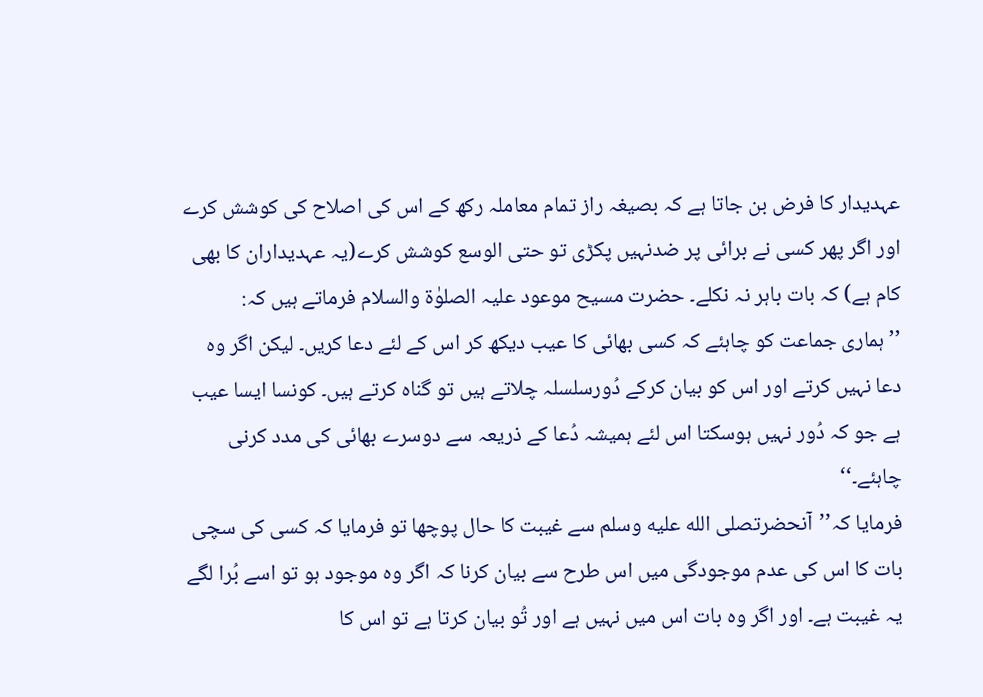عہدیدار کا فرض بن جاتا ہے کہ بصیغہ راز تمام معاملہ رکھ کے اس کی اصلاح کی کوشش کرے اور اگر پھر کسی نے برائی پر ضدنہیں پکڑی تو حتی الوسع کوشش کرے(یہ عہدیداران کا بھی کام ہے) کہ بات باہر نہ نکلے۔ حضرت مسیح موعود علیہ الصلوٰۃ والسلام فرماتے ہیں کہ:
’’ہماری جماعت کو چاہئے کہ کسی بھائی کا عیب دیکھ کر اس کے لئے دعا کریں۔ لیکن اگر وہ دعا نہیں کرتے اور اس کو بیان کرکے دُورسلسلہ چلاتے ہیں تو گناہ کرتے ہیں۔ کونسا ایسا عیب ہے جو کہ دُور نہیں ہوسکتا اس لئے ہمیشہ دُعا کے ذریعہ سے دوسرے بھائی کی مدد کرنی چاہئے۔‘‘
فرمایا کہ’’آنحضرتصلى الله عليه وسلم سے غیبت کا حال پوچھا تو فرمایا کہ کسی کی سچی بات کا اس کی عدم موجودگی میں اس طرح سے بیان کرنا کہ اگر وہ موجود ہو تو اسے بُرا لگے یہ غیبت ہے۔ اور اگر وہ بات اس میں نہیں ہے اور تُو بیان کرتا ہے تو اس کا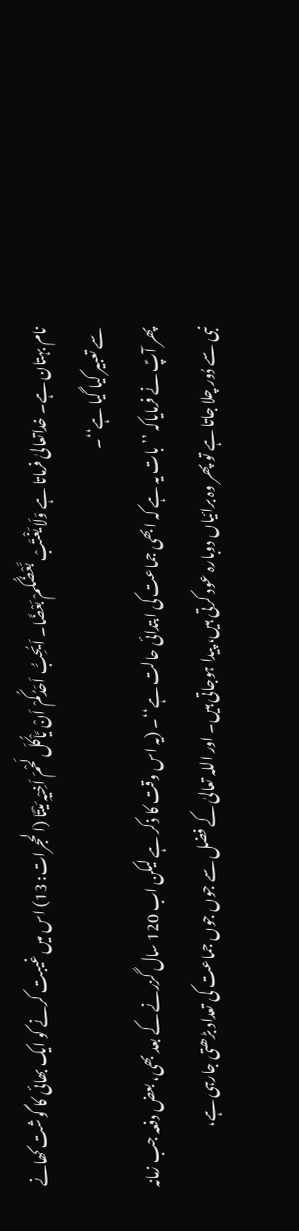نام بہتان ہے۔ خداتعالیٰ فرماتا ہے وَلَا یَغْتَبْ بَّعْضُکُمْ بَعْضًا۔ اَیُحِبُّ اَحَدُکُمْ اَنْ یَّاْکُلَ لَحْمَ اَخِیْہِ مَیْتًا (الحجرات: 13) اس میں غیبت کرنے کو ایک بھائی کا گوشت کھانے سے تعبیر کیا گیا ہے‘‘۔
پھر آپؑ نے فرمایاکہ ’’بات یہ ہے کہ ابھی جماعت کی ابتدائی حالت ہے‘‘۔ (یہ اس وقت کا ذکر ہے لیکن اب 120 سال گزرنے کے بعد بھی، بعض دفعہ جب زمانہ نبی سے دُور چلا جاتا ہے تو پھر وہ برائیاں دوبارہ عود کرتی ہیں، پیدا ہوجاتی ہیں۔ اور اللہ تعالیٰ کے فضل سے جوں جوں جماعت کی تعداد بڑھتی جارہی ہے،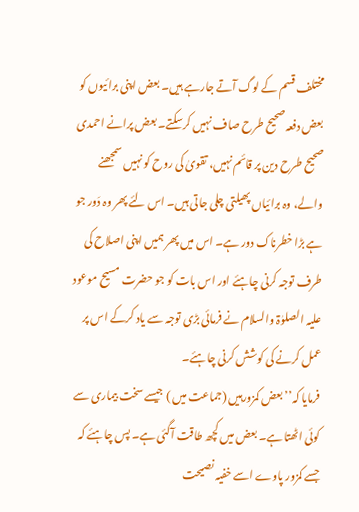مختلف قسم کے لوگ آتے جارہے ہیں۔ بعض اپنی برائیوں کو بعض دفعہ صحیح طرح صاف نہیں کرسکتے۔ بعض پرانے احمدی صحیح طرح دین پر قائم نہیں، تقویٰ کی روح کو نہیں سمجھنے والے، وہ برائیاں پھیلتی چلی جاتی ہیں۔ اس لئے پھر وہ دَور جو ہے بڑا خطرناک دور ہے۔ اس میں پھر ہمیں اپنی اصلاح کی طرف توجہ کرنی چاہئے اور اس بات کو جو حضرت مسیح موعود علیہ الصلوٰۃ والسلام نے فرمائی بڑی توجہ سے یاد کرکے اس پر عمل کرنے کی کوشش کرنی چاہئے۔
فرمایا کہ’’بعض کمزورہیں (جماعت میں ) جیسے سخت بیماری سے کوئی اٹھتا ہے۔ بعض میں کچھ طاقت آگئی ہے۔ پس چاہئے کہ جسے کمزور پاوے اسے خفیہ نصیحت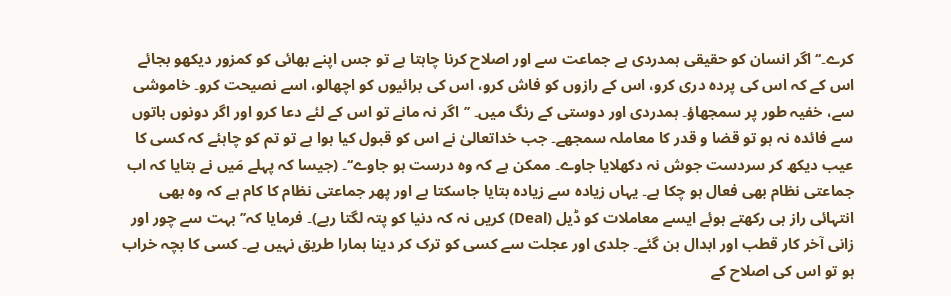کرے۔‘‘ اگر انسان کو حقیقی ہمدردی ہے جماعت سے اور اصلاح کرنا چاہتا ہے تو جس اپنے بھائی کو کمزور دیکھو بجائے اس کے کہ اس کی پردہ دری کرو، اس کے رازوں کو فاش کرو، اس کی برائیوں کو اچھالو، اسے نصیحت کرو۔ خاموشی سے، خفیہ طور پر سمجھاؤ۔ ہمدردی اور دوستی کے رنگ میں۔ ’’اگر نہ مانے تو اس کے لئے دعا کرو اور اگر دونوں باتوں سے فائدہ نہ ہو تو قضا و قدر کا معاملہ سمجھے۔ جب خداتعالیٰ نے اس کو قبول کیا ہوا ہے تو تم کو چاہئے کہ کسی کا عیب دیکھ کر سردست جوش نہ دکھلایا جاوے۔ ممکن ہے کہ وہ درست ہو جاوے‘‘۔ (جیسا کہ پہلے مَیں نے بتایا کہ اب جماعتی نظام بھی فعال ہو چکا ہے۔ یہاں زیادہ سے زیادہ بتایا جاسکتا ہے اور پھر جماعتی نظام کا کام ہے کہ وہ بھی انتہائی راز ہی رکھتے ہوئے ایسے معاملات کو ڈیل (Deal) کریں نہ کہ دنیا کو پتہ لگتا رہے)۔ فرمایا کہ’’بہت سے چور اور زانی آخر کار قطب اور ابدال بن گئے۔ جلدی اور عجلت سے کسی کو ترک کر دینا ہمارا طریق نہیں ہے۔ کسی کا بچہ خراب ہو تو اس کی اصلاح کے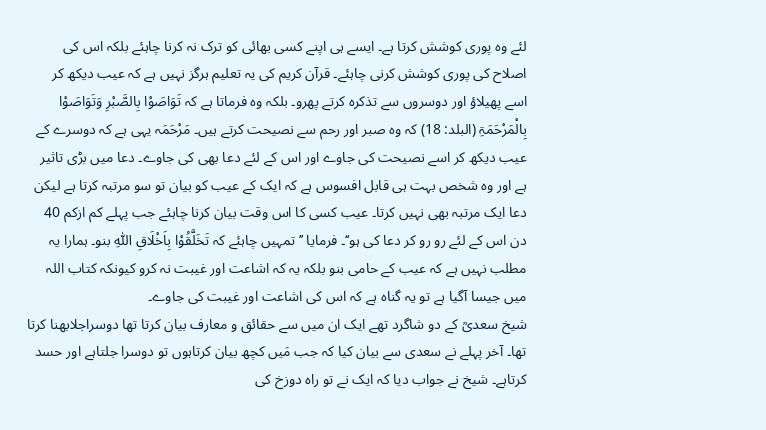لئے وہ پوری کوشش کرتا ہے۔ ایسے ہی اپنے کسی بھائی کو ترک نہ کرنا چاہئے بلکہ اس کی اصلاح کی پوری کوشش کرنی چاہئے۔ قرآن کریم کی یہ تعلیم ہرگز نہیں ہے کہ عیب دیکھ کر اسے پھیلاؤ اور دوسروں سے تذکرہ کرتے پھرو۔ بلکہ وہ فرماتا ہے کہ تَوَاصَوْا بِالصَّبْرِ وَتَوَاصَوْا بِالْمَرْحَمَۃِ (البلد: 18) کہ وہ صبر اور رحم سے نصیحت کرتے ہیں۔ مَرْحَمَہ یہی ہے کہ دوسرے کے عیب دیکھ کر اسے نصیحت کی جاوے اور اس کے لئے دعا بھی کی جاوے۔ دعا میں بڑی تاثیر ہے اور وہ شخص بہت ہی قابل افسوس ہے کہ ایک کے عیب کو بیان تو سو مرتبہ کرتا ہے لیکن دعا ایک مرتبہ بھی نہیں کرتا۔ عیب کسی کا اس وقت بیان کرنا چاہئے جب پہلے کم ازکم 40 دن اس کے لئے رو رو کر دعا کی ہو‘‘۔ فرمایا ’’تمہیں چاہئے کہ تَخَلَّقُوْا بِاَخْلَاقِ اللّٰہِ بنو۔ ہمارا یہ مطلب نہیں ہے کہ عیب کے حامی بنو بلکہ یہ کہ اشاعت اور غیبت نہ کرو کیونکہ کتاب اللہ میں جیسا آگیا ہے تو یہ گناہ ہے کہ اس کی اشاعت اور غیبت کی جاوے۔
شیخ سعدیؒ کے دو شاگرد تھے ایک ان میں سے حقائق و معارف بیان کرتا تھا دوسراجلابھنا کرتا تھا۔ آخر پہلے نے سعدی سے بیان کیا کہ جب مَیں کچھ بیان کرتاہوں تو دوسرا جلتاہے اور حسد کرتاہے۔ شیخ نے جواب دیا کہ ایک نے تو راہ دوزخ کی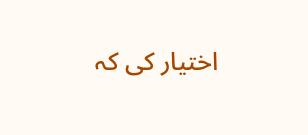اختیار کی کہ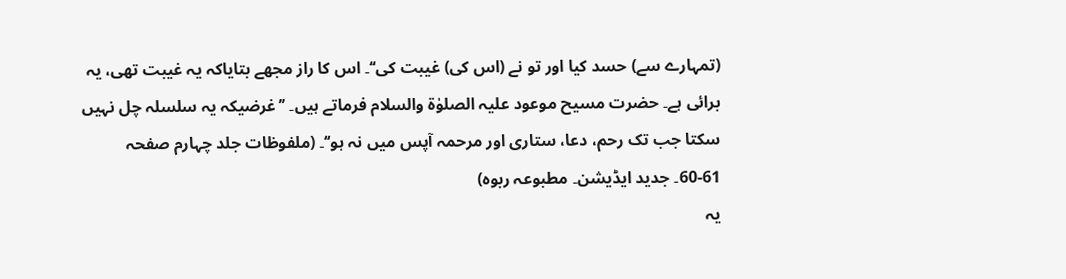(تمہارے سے) حسد کیا اور تو نے (اس کی) غیبت کی‘‘۔ اس کا راز مجھے بتایاکہ یہ غیبت تھی، یہ برائی ہے۔ حضرت مسیح موعود علیہ الصلوٰۃ والسلام فرماتے ہیں۔ ’’غرضیکہ یہ سلسلہ چل نہیں سکتا جب تک رحم، دعا، ستاری اور مرحمہ آپس میں نہ ہو‘‘۔ (ملفوظات جلد چہارم صفحہ 61-60۔ جدید ایڈیشن۔ مطبوعہ ربوہ)
یہ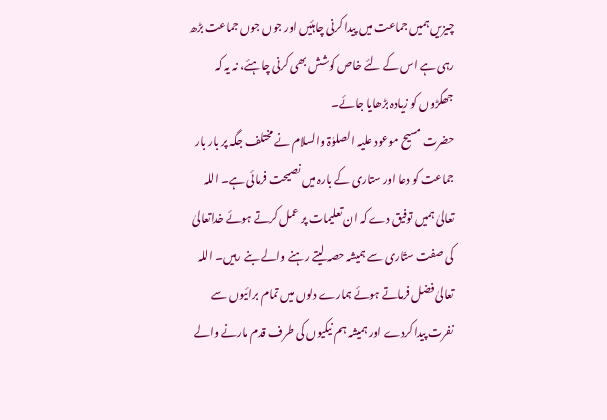چیزیں ہمیں جماعت میں پیدا کرنی چاہئیں اور جوں جوں جماعت بڑھ رہی ہے اس کے لئے خاص کوشش بھی کرنی چاہئے، نہ یہ کہ جھگڑوں کو زیادہ بڑھایا جائے۔
حضرت مسیح موعود علیہ الصلوٰۃ والسلام نے مختلف جگہ پر بار بار جماعت کو دعا اور ستاری کے بارہ میں نصیحت فرمائی ہے۔ اللہ تعالیٰ ہمیں توفیق دے کہ ان تعلیمات پر عمل کرتے ہوئے خداتعالیٰ کی صفت ستّاری سے ہمیشہ حصہ لیتے رہنے والے بنے رہیں۔ اللہ تعالیٰ فضل فرماتے ہوئے ہمارے دلوں میں تمام برائیوں سے نفرت پیدا کردے اور ہمیشہ ہم نیکیوں کی طرف قدم مارنے والے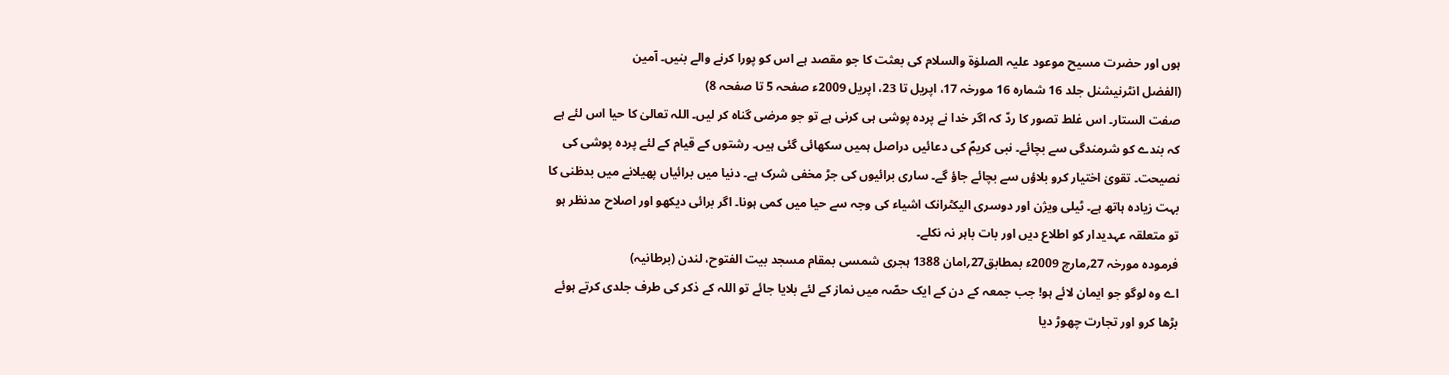ہوں اور حضرت مسیح موعود علیہ الصلوٰۃ والسلام کی بعثت کا جو مقصد ہے اس کو پورا کرنے والے بنیں۔ آمین
(الفضل انٹرنیشنل جلد 16 شمارہ 16 مورخہ 17، اپریل تا 23، اپریل 2009ء صفحہ 5 تا صفحہ 8)
صفت الستار۔ اس غلط تصور کا ردّ کہ اگر خدا نے پردہ پوشی ہی کرنی ہے تو جو مرضی گناہ کر لیں۔ اللہ تعالیٰ کا حیا اس لئے ہے کہ بندے کو شرمندگی سے بچائے۔ نبی کریمؐ کی دعائیں دراصل ہمیں سکھائی گئی ہیں۔ رشتوں کے قیام کے لئے پردہ پوشی کی نصیحت۔ تقویٰ اختیار کرو بلاؤں سے بچائے جاؤ گے۔ ساری برائیوں کی جڑ مخفی شرک ہے۔ دنیا میں برائیاں پھیلانے میں بدظنی کا بہت زیادہ ہاتھ ہے۔ ٹیلی ویژن اور دوسری الیکٹرانک اشیاء کی وجہ سے حیا میں کمی ہونا۔ اگر برائی دیکھو اور اصلاح مدنظر ہو تو متعلقہ عہدیدار کو اطلاع دیں اور بات باہر نہ نکلے۔
فرمودہ مورخہ 27؍مارچ 2009ء بمطابق27؍امان 1388 ہجری شمسی بمقام مسجد بیت الفتوح، لندن (برطانیہ)
اے وہ لوگو جو ایمان لائے ہو! جب جمعہ کے دن کے ایک حصّہ میں نماز کے لئے بلایا جائے تو اللہ کے ذکر کی طرف جلدی کرتے ہوئے بڑھا کرو اور تجارت چھوڑ دیا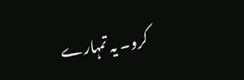کرو۔ یہ تمہارے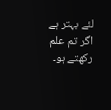لئے بہتر ہے اگر تم علم رکھتے ہو۔